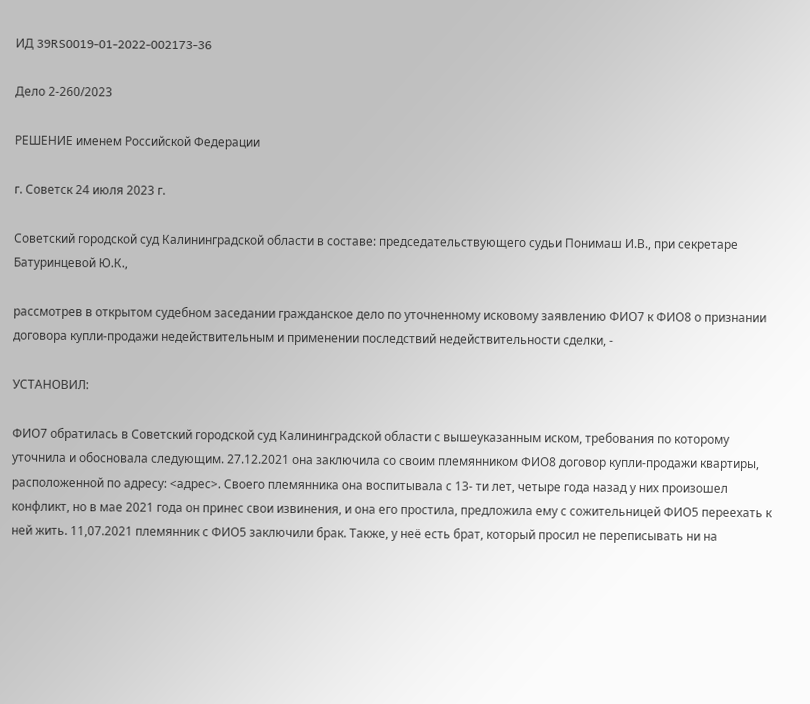ИД 39RS0019-01-2022-002173-36

Дело 2-260/2023

РЕШЕНИЕ именем Российской Федерации

г. Советск 24 июля 2023 г.

Советский городской суд Калининградской области в составе: председательствующего судьи Понимаш И.В., при секретаре Батуринцевой Ю.К.,

рассмотрев в открытом судебном заседании гражданское дело по уточненному исковому заявлению ФИО7 к ФИО8 о признании договора купли-продажи недействительным и применении последствий недействительности сделки, -

УСТАНОВИЛ:

ФИО7 обратилась в Советский городской суд Калининградской области с вышеуказанным иском, требования по которому уточнила и обосновала следующим. 27.12.2021 она заключила со своим племянником ФИО8 договор купли-продажи квартиры, расположенной по адресу: <адрес>. Своего племянника она воспитывала с 13- ти лет, четыре года назад у них произошел конфликт, но в мае 2021 года он принес свои извинения, и она его простила, предложила ему с сожительницей ФИО5 переехать к ней жить. 11,07.2021 племянник с ФИО5 заключили брак. Также, у неё есть брат, который просил не переписывать ни на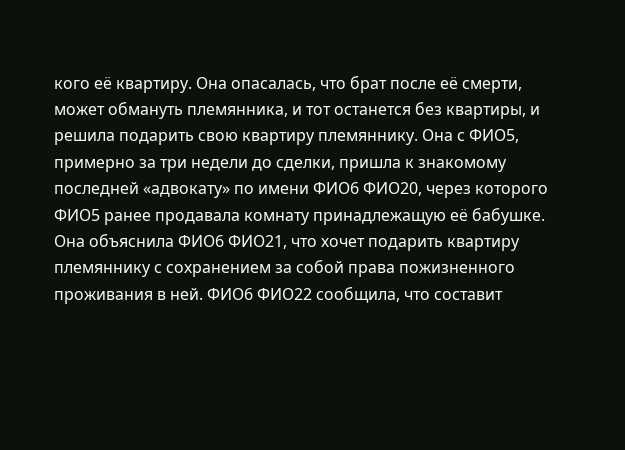кого её квартиру. Она опасалась, что брат после её смерти, может обмануть племянника, и тот останется без квартиры, и решила подарить свою квартиру племяннику. Она с ФИО5, примерно за три недели до сделки, пришла к знакомому последней «адвокату» по имени ФИО6 ФИО20, через которого ФИО5 ранее продавала комнату принадлежащую её бабушке. Она объяснила ФИО6 ФИО21, что хочет подарить квартиру племяннику с сохранением за собой права пожизненного проживания в ней. ФИО6 ФИО22 сообщила, что составит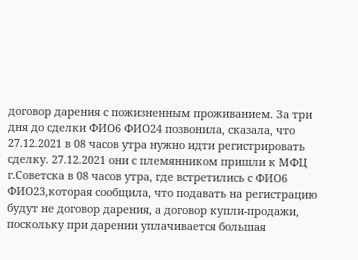договор дарения с пожизненным проживанием. За три дня до сделки ФИО6 ФИО24 позвонила, сказала, что 27.12.2021 в 08 часов утра нужно идти регистрировать сделку. 27.12.2021 они с племянником пришли к МФЦ г.Советска в 08 часов утра, где встретились с ФИО6 ФИО23,которая сообщила, что подавать на регистрацию будут не договор дарения, а договор купли-продажи, поскольку при дарении уплачивается большая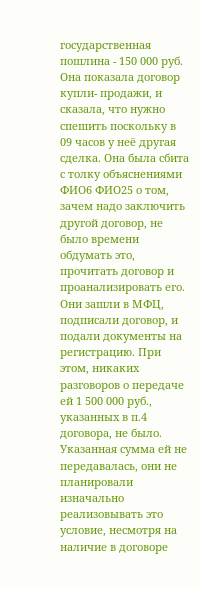государственная пошлина - 150 000 руб. Она показала договор купли- продажи, и сказала, что нужно спешить поскольку в 09 часов у неё другая сделка. Она была сбита с толку объяснениями ФИО6 ФИО25 о том, зачем надо заключить другой договор, не было времени обдумать это, прочитать договор и проанализировать его. Они зашли в МФЦ, подписали договор, и подали документы на регистрацию. При этом, никаких разговоров о передаче ей 1 500 000 руб., указанных в п.4 договора, не было. Указанная сумма ей не передавалась, они не планировали изначально реализовывать это условие, несмотря на наличие в договоре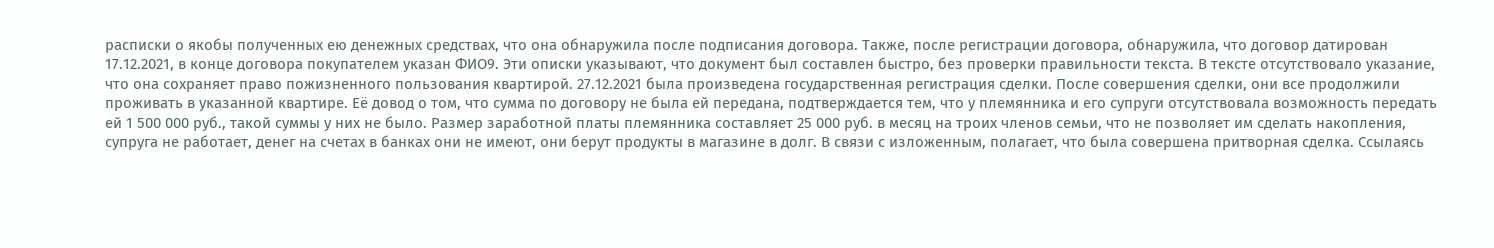расписки о якобы полученных ею денежных средствах, что она обнаружила после подписания договора. Также, после регистрации договора, обнаружила, что договор датирован 17.12.2021, в конце договора покупателем указан ФИО9. Эти описки указывают, что документ был составлен быстро, без проверки правильности текста. В тексте отсутствовало указание, что она сохраняет право пожизненного пользования квартирой. 27.12.2021 была произведена государственная регистрация сделки. После совершения сделки, они все продолжили проживать в указанной квартире. Её довод о том, что сумма по договору не была ей передана, подтверждается тем, что у племянника и его супруги отсутствовала возможность передать ей 1 500 000 руб., такой суммы у них не было. Размер заработной платы племянника составляет 25 000 руб. в месяц на троих членов семьи, что не позволяет им сделать накопления, супруга не работает, денег на счетах в банках они не имеют, они берут продукты в магазине в долг. В связи с изложенным, полагает, что была совершена притворная сделка. Ссылаясь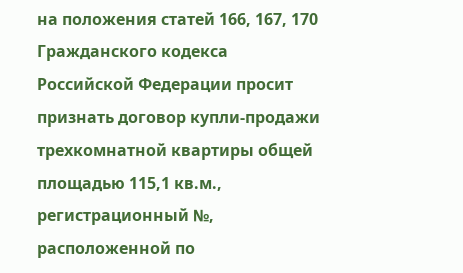на положения статей 166, 167, 170 Гражданского кодекса Российской Федерации просит признать договор купли-продажи трехкомнатной квартиры общей площадью 115,1 кв.м., регистрационный №, расположенной по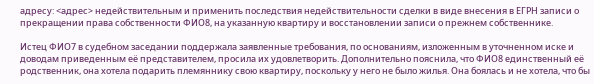адресу: <адрес> недействительным и применить последствия недействительности сделки в виде внесения в ЕГРН записи о прекращении права собственности ФИО8, на указанную квартиру и восстановлении записи о прежнем собственнике.

Истец ФИО7 в судебном заседании поддержала заявленные требования, по основаниям, изложенным в уточненном иске и доводам приведенным её представителем, просила их удовлетворить. Дополнительно пояснила, что ФИО8 единственный её родственник, она хотела подарить племяннику свою квартиру, поскольку у него не было жилья. Она боялась и не хотела, что бы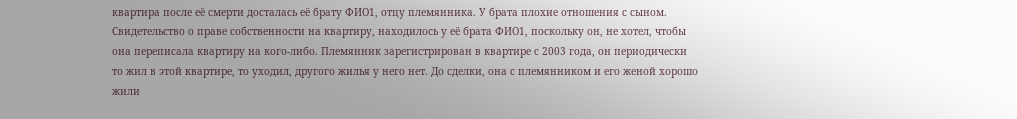квартира после её смерти досталась её брату ФИО1, отцу племянника. У брата плохие отношения с сыном. Свидетельство о праве собственности на квартиру, находилось у её брата ФИО1, поскольку он, не хотел, чтобы она переписала квартиру на кого-либо. Племянник зарегистрирован в квартире с 2003 года, он периодически то жил в этой квартире, то уходил, другого жилья у него нет. До сделки, она с племянником и его женой хорошо жили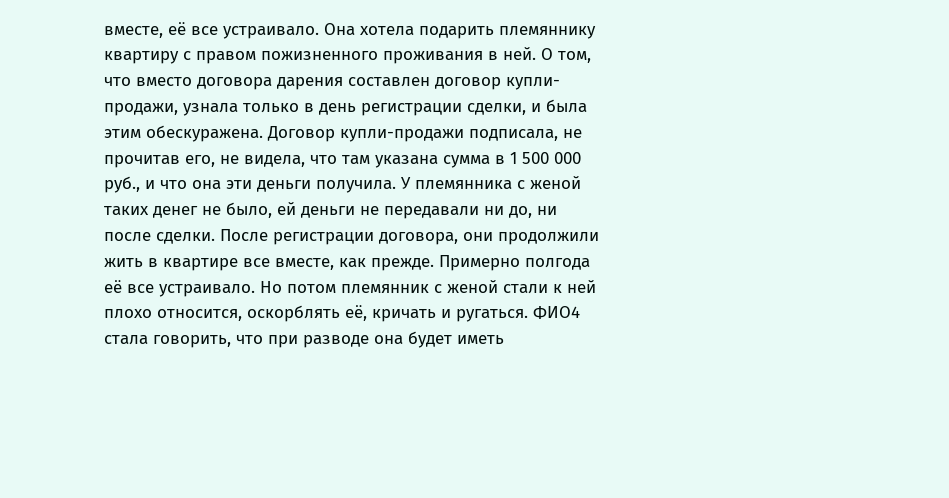вместе, её все устраивало. Она хотела подарить племяннику квартиру с правом пожизненного проживания в ней. О том, что вместо договора дарения составлен договор купли-продажи, узнала только в день регистрации сделки, и была этим обескуражена. Договор купли-продажи подписала, не прочитав его, не видела, что там указана сумма в 1 500 000 руб., и что она эти деньги получила. У племянника с женой таких денег не было, ей деньги не передавали ни до, ни после сделки. После регистрации договора, они продолжили жить в квартире все вместе, как прежде. Примерно полгода её все устраивало. Но потом племянник с женой стали к ней плохо относится, оскорблять её, кричать и ругаться. ФИО4 стала говорить, что при разводе она будет иметь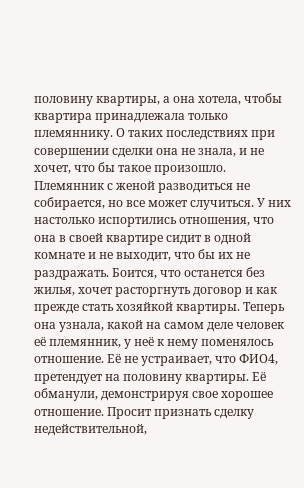половину квартиры, а она хотела, чтобы квартира принадлежала только племяннику. О таких последствиях при совершении сделки она не знала, и не хочет, что бы такое произошло. Племянник с женой разводиться не собирается, но все может случиться. У них настолько испортились отношения, что она в своей квартире сидит в одной комнате и не выходит, что бы их не раздражать. Боится, что останется без жилья, хочет расторгнуть договор и как прежде стать хозяйкой квартиры. Теперь она узнала, какой на самом деле человек её племянник, у неё к нему поменялось отношение. Её не устраивает, что ФИО4, претендует на половину квартиры. Её обманули, демонстрируя свое хорошее отношение. Просит признать сделку недействительной,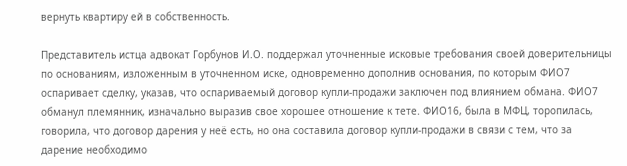вернуть квартиру ей в собственность.

Представитель истца адвокат Горбунов И.О. поддержал уточненные исковые требования своей доверительницы по основаниям, изложенным в уточненном иске, одновременно дополнив основания, по которым ФИО7 оспаривает сделку, указав, что оспариваемый договор купли-продажи заключен под влиянием обмана. ФИО7 обманул племянник, изначально выразив свое хорошее отношение к тете. ФИО16, была в МФЦ, торопилась, говорила, что договор дарения у неё есть, но она составила договор купли-продажи в связи с тем, что за дарение необходимо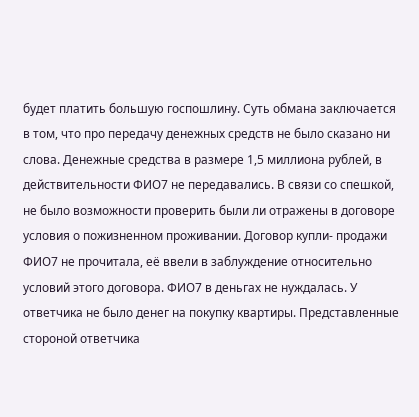будет платить большую госпошлину. Суть обмана заключается в том, что про передачу денежных средств не было сказано ни слова. Денежные средства в размере 1,5 миллиона рублей, в действительности ФИО7 не передавались. В связи со спешкой, не было возможности проверить были ли отражены в договоре условия о пожизненном проживании. Договор купли- продажи ФИО7 не прочитала, её ввели в заблуждение относительно условий этого договора. ФИО7 в деньгах не нуждалась. У ответчика не было денег на покупку квартиры. Представленные стороной ответчика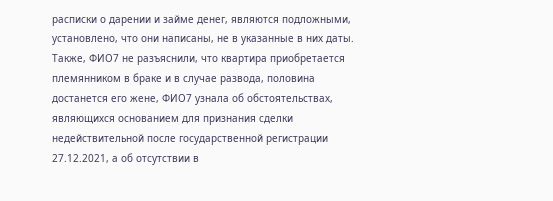расписки о дарении и займе денег, являются подложными, установлено, что они написаны, не в указанные в них даты. Также, ФИО7 не разъяснили, что квартира приобретается племянником в браке и в случае развода, половина достанется его жене, ФИО7 узнала об обстоятельствах, являющихся основанием для признания сделки недействительной после государственной регистрации 27.12.2021, а об отсутствии в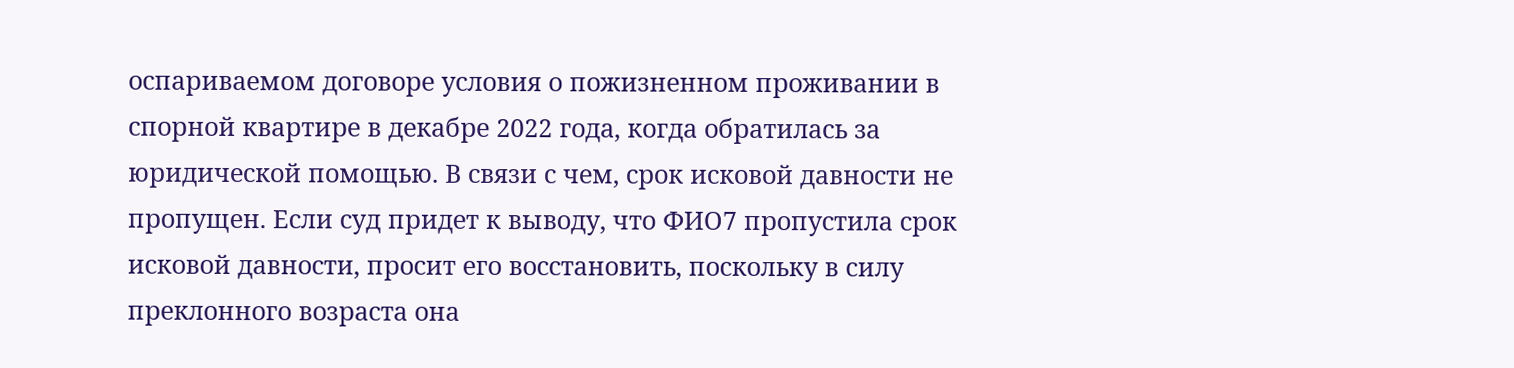оспариваемом договоре условия о пожизненном проживании в спорной квартире в декабре 2022 года, когда обратилась за юридической помощью. В связи с чем, срок исковой давности не пропущен. Если суд придет к выводу, что ФИО7 пропустила срок исковой давности, просит его восстановить, поскольку в силу преклонного возраста она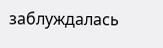заблуждалась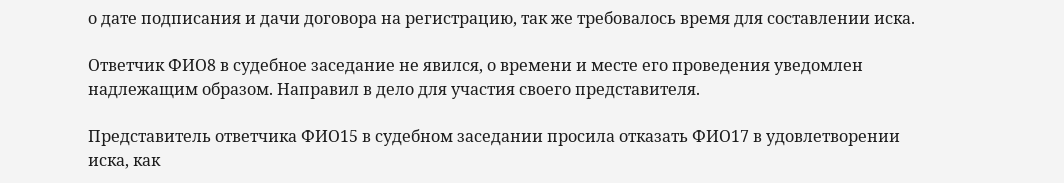о дате подписания и дачи договора на регистрацию, так же требовалось время для составлении иска.

Ответчик ФИО8 в судебное заседание не явился, о времени и месте его проведения уведомлен надлежащим образом. Направил в дело для участия своего представителя.

Представитель ответчика ФИО15 в судебном заседании просила отказать ФИО17 в удовлетворении иска, как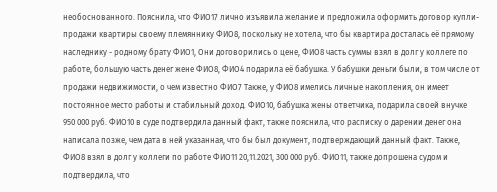необоснованного. Пояснила, что ФИО17 лично изъявила желание и предложила оформить договор купли-продажи квартиры своему племяннику ФИО8, поскольку не хотела, что бы квартира досталась её прямому наследнику - родному брату ФИО1, Они договорились о цене, ФИО8 часть суммы взял в долг у коллеге по работе, большую часть денег жене ФИО8, ФИО4 подарила её бабушка. У бабушки деньги были, в том числе от продажи недвижимости, о чем известно ФИО7 Также, у ФИО8 имелись личные накопления, он имеет постоянное место работы и стабильный доход. ФИО10, бабушка жены ответчика, подарила своей внучке 950 000 руб. ФИО10 в суде подтвердила данный факт, также пояснила, что расписку о дарении денег она написала позже, чем дата в ней указанная, что бы был документ, подтверждающий данный факт. Также, ФИО8 взял в долг у коллеги по работе ФИО11 20,11.2021, 300 000 руб. ФИО11, также допрошена судом и подтвердила, что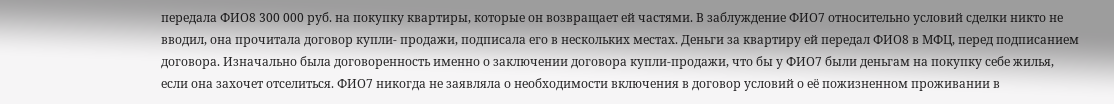передала ФИО8 300 000 руб. на покупку квартиры, которые он возвращает ей частями. В заблуждение ФИО7 относительно условий сделки никто не вводил, она прочитала договор купли- продажи, подписала его в нескольких местах. Деньги за квартиру ей передал ФИО8 в МФЦ, перед подписанием договора. Изначально была договоренность именно о заключении договора купли-продажи, что бы у ФИО7 были деньгам на покупку себе жилья, если она захочет отселиться. ФИО7 никогда не заявляла о необходимости включения в договор условий о её пожизненном проживании в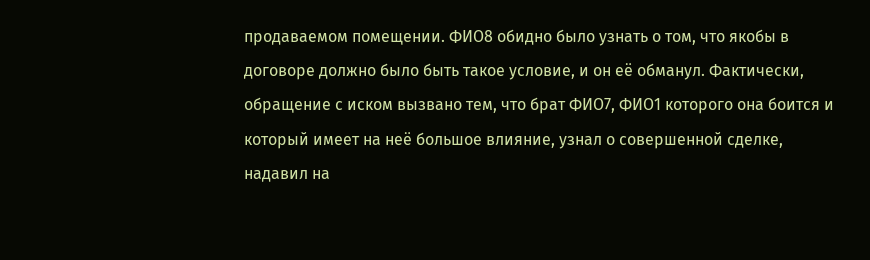продаваемом помещении. ФИО8 обидно было узнать о том, что якобы в договоре должно было быть такое условие, и он её обманул. Фактически, обращение с иском вызвано тем, что брат ФИО7, ФИО1 которого она боится и который имеет на неё большое влияние, узнал о совершенной сделке, надавил на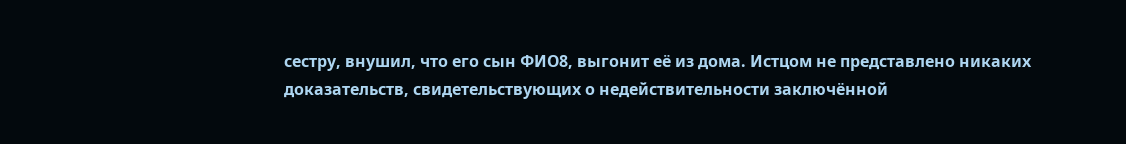сестру, внушил, что его сын ФИО8, выгонит её из дома. Истцом не представлено никаких доказательств, свидетельствующих о недействительности заключённой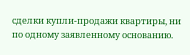сделки купли-продажи квартиры, ни по одному заявленному основанию.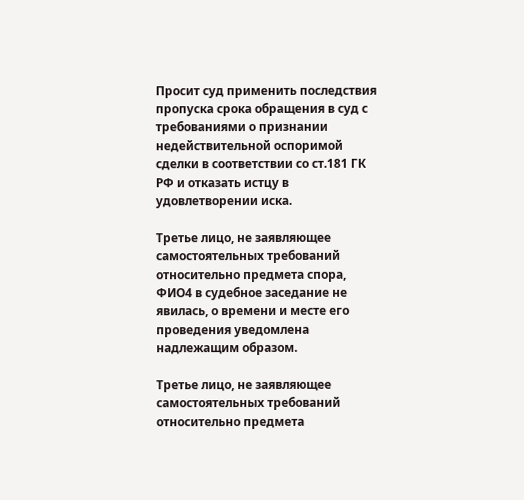Просит суд применить последствия пропуска срока обращения в суд с требованиями о признании недействительной оспоримой сделки в соответствии со ст.181 ГК РФ и отказать истцу в удовлетворении иска.

Третье лицо, не заявляющее самостоятельных требований относительно предмета спора, ФИО4 в судебное заседание не явилась, о времени и месте его проведения уведомлена надлежащим образом.

Третье лицо, не заявляющее самостоятельных требований относительно предмета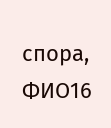спора, ФИО16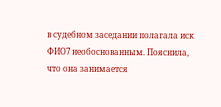в судебном заседании полагала иск ФИО7 необоснованным. Пояснила, что она занимается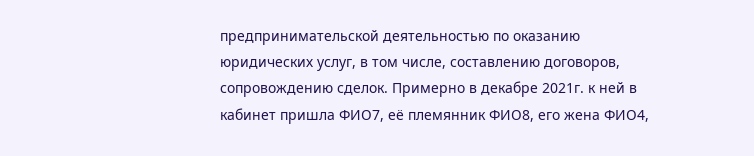предпринимательской деятельностью по оказанию юридических услуг, в том числе, составлению договоров, сопровождению сделок. Примерно в декабре 2021г. к ней в кабинет пришла ФИО7, её племянник ФИО8, его жена ФИО4,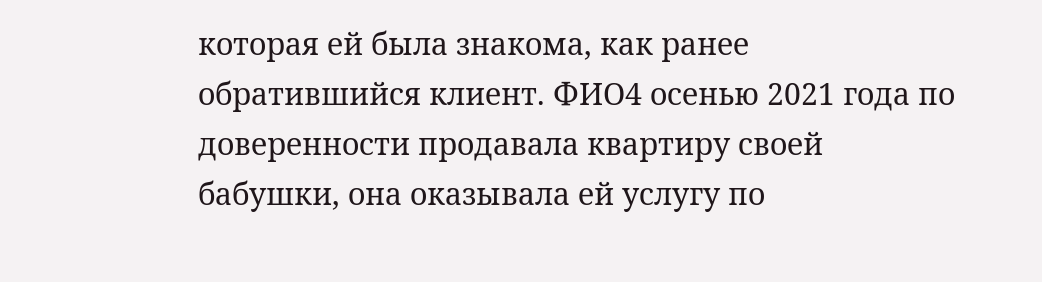которая ей была знакома, как ранее обратившийся клиент. ФИО4 осенью 2021 года по доверенности продавала квартиру своей бабушки, она оказывала ей услугу по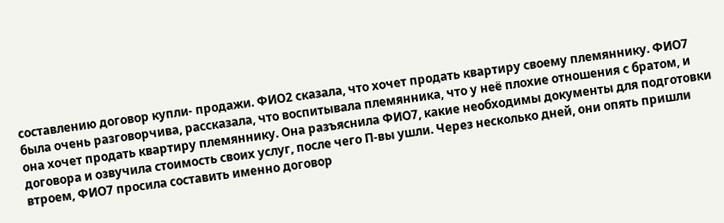составлению договор купли- продажи. ФИО2 сказала, что хочет продать квартиру своему племяннику. ФИО7 была очень разговорчива, рассказала, что воспитывала племянника, что у неё плохие отношения с братом, и она хочет продать квартиру племяннику. Она разъяснила ФИО7, какие необходимы документы для подготовки договора и озвучила стоимость своих услуг, после чего П-вы ушли. Через несколько дней, они опять пришли втроем, ФИО7 просила составить именно договор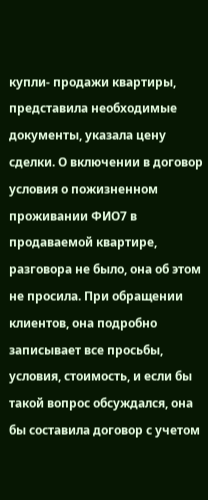купли- продажи квартиры, представила необходимые документы, указала цену сделки. О включении в договор условия о пожизненном проживании ФИО7 в продаваемой квартире, разговора не было, она об этом не просила. При обращении клиентов, она подробно записывает все просьбы, условия, стоимость, и если бы такой вопрос обсуждался, она бы составила договор с учетом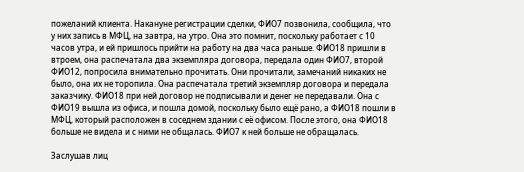пожеланий клиента. Накануне регистрации сделки, ФИО7 позвонила, сообщила, что у них запись в МФЦ, на завтра, на утро. Она это помнит, поскольку работает с 10 часов утра, и ей пришлось прийти на работу на два часа раньше. ФИО18 пришли в втроем, она распечатала два экземпляра договора, передала один ФИО7, второй ФИО12, попросила внимательно прочитать. Они прочитали, замечаний никаких не было, она их не торопила. Она распечатала третий экземпляр договора и передала заказчику. ФИО18 при ней договор не подписывали и денег не передавали. Она с ФИО19 вышла из офиса, и пошла домой, поскольку было ещё рано, а ФИО18 пошли в МФЦ, который расположен в соседнем здании с её офисом. После этого, она ФИО18 больше не видела и с ними не общалась. ФИО7 к ней больше не обращалась.

Заслушав лиц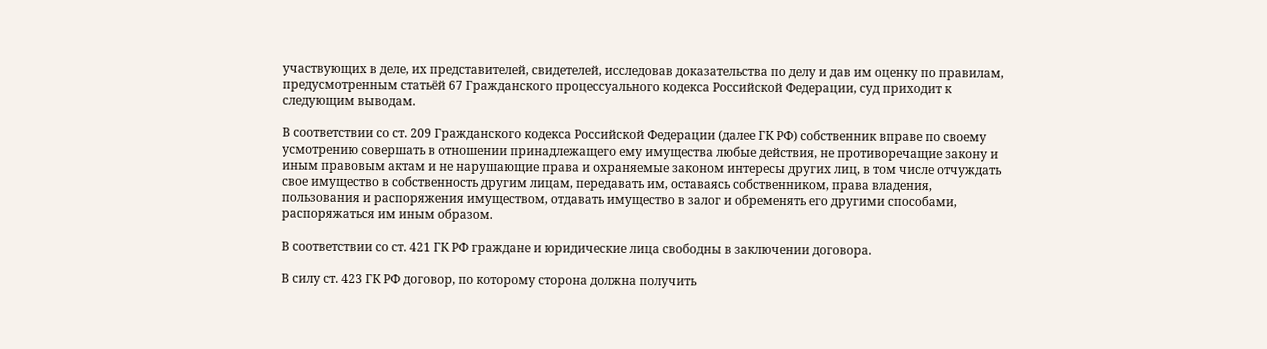участвующих в деле, их представителей, свидетелей, исследовав доказательства по делу и дав им оценку по правилам, предусмотренным статьёй 67 Гражданского процессуального кодекса Российской Федерации, суд приходит к следующим выводам.

В соответствии со ст. 209 Гражданского кодекса Российской Федерации (далее ГК РФ) собственник вправе по своему усмотрению совершать в отношении принадлежащего ему имущества любые действия, не противоречащие закону и иным правовым актам и не нарушающие права и охраняемые законом интересы других лиц, в том числе отчуждать свое имущество в собственность другим лицам, передавать им, оставаясь собственником, права владения, пользования и распоряжения имуществом, отдавать имущество в залог и обременять его другими способами, распоряжаться им иным образом.

В соответствии со ст. 421 ГК РФ граждане и юридические лица свободны в заключении договора.

В силу ст. 423 ГК РФ договор, по которому сторона должна получить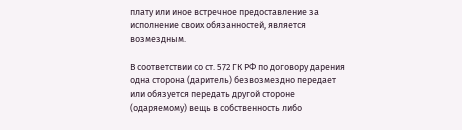плату или иное встречное предоставление за исполнение своих обязанностей, является возмездным.

В соответствии со ст. 572 ГК РФ по договору дарения одна сторона (даритель) безвозмездно передает или обязуется передать другой стороне (одаряемому) вещь в собственность либо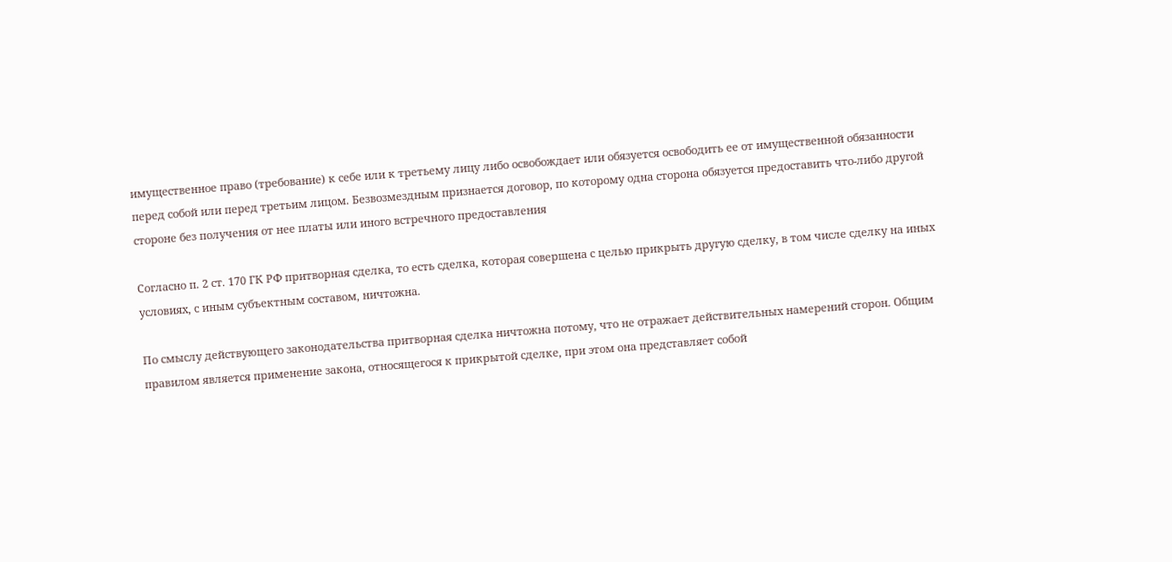имущественное право (требование) к себе или к третьему лицу либо освобождает или обязуется освободить ее от имущественной обязанности перед собой или перед третьим лицом. Безвозмездным признается договор, по которому одна сторона обязуется предоставить что-либо другой стороне без получения от нее платы или иного встречного предоставления

Согласно п. 2 ст. 170 ГК РФ притворная сделка, то есть сделка, которая совершена с целью прикрыть другую сделку, в том числе сделку на иных условиях, с иным субъектным составом, ничтожна.

По смыслу действующего законодательства притворная сделка ничтожна потому, что не отражает действительных намерений сторон. Общим правилом является применение закона, относящегося к прикрытой сделке, при этом она представляет собой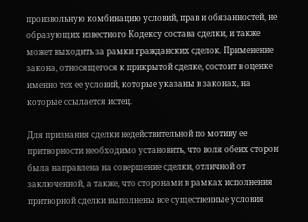произвольную комбинацию условий, прав и обязанностей, не образующих известного Кодексу состава сделки, и также может выходить за рамки гражданских сделок. Применение закона, относящегося к прикрытой сделке, состоит в оценке именно тех ее условий, которые указаны в законах, на которые ссылается истец.

Для признания сделки недействительной по мотиву ее притворности необходимо установить, что воля обеих сторон была направлена на совершение сделки, отличной от заключенной, а также, что сторонами в рамках исполнения притворной сделки выполнены все существенные условия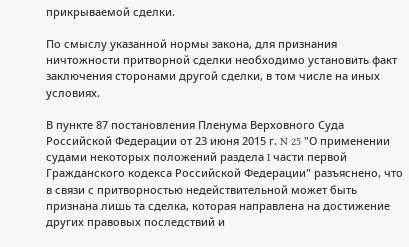прикрываемой сделки.

По смыслу указанной нормы закона, для признания ничтожности притворной сделки необходимо установить факт заключения сторонами другой сделки, в том числе на иных условиях.

В пункте 87 постановления Пленума Верховного Суда Российской Федерации от 23 июня 2015 г. N 25 "О применении судами некоторых положений раздела I части первой Гражданского кодекса Российской Федерации" разъяснено, что в связи с притворностью недействительной может быть признана лишь та сделка, которая направлена на достижение других правовых последствий и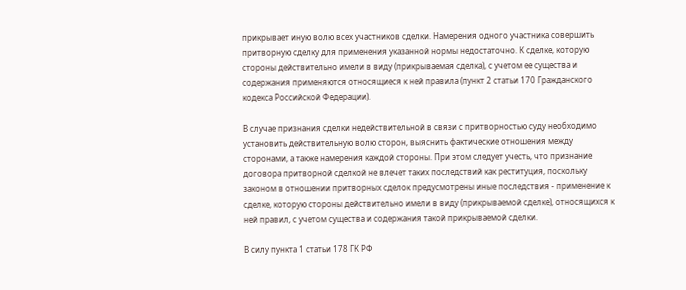прикрывает иную волю всех участников сделки. Намерения одного участника совершить притворную сделку для применения указанной нормы недостаточно. К сделке, которую стороны действительно имели в виду (прикрываемая сделка), с учетом ее существа и содержания применяются относящиеся к ней правила (пункт 2 статьи 170 Гражданского кодекса Российской Федерации).

В случае признания сделки недействительной в связи с притворностью суду необходимо установить действительную волю сторон, выяснить фактические отношения между сторонами, а также намерения каждой стороны. При этом следует учесть, что признание договора притворной сделкой не влечет таких последствий как реституция, поскольку законом в отношении притворных сделок предусмотрены иные последствия - применение к сделке, которую стороны действительно имели в виду (прикрываемой сделке), относящихся к ней правил, с учетом существа и содержания такой прикрываемой сделки.

В силу пункта 1 статьи 178 ГК РФ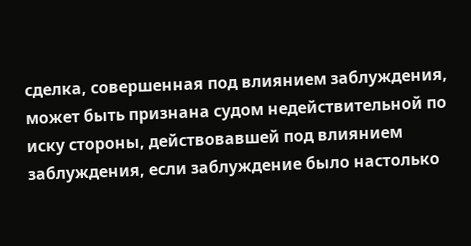сделка, совершенная под влиянием заблуждения, может быть признана судом недействительной по иску стороны, действовавшей под влиянием заблуждения, если заблуждение было настолько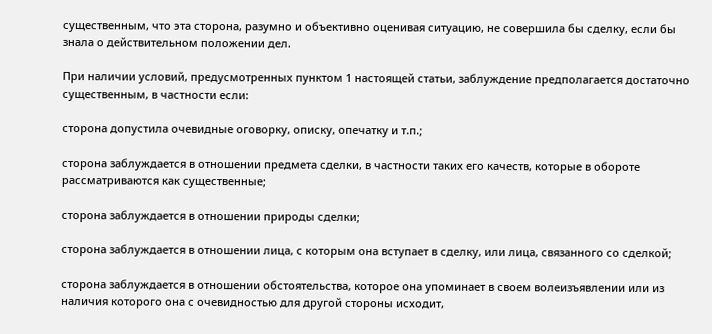существенным, что эта сторона, разумно и объективно оценивая ситуацию, не совершила бы сделку, если бы знала о действительном положении дел.

При наличии условий, предусмотренных пунктом 1 настоящей статьи, заблуждение предполагается достаточно существенным, в частности если:

сторона допустила очевидные оговорку, описку, опечатку и т.п.;

сторона заблуждается в отношении предмета сделки, в частности таких его качеств, которые в обороте рассматриваются как существенные;

сторона заблуждается в отношении природы сделки;

сторона заблуждается в отношении лица, с которым она вступает в сделку, или лица, связанного со сделкой;

сторона заблуждается в отношении обстоятельства, которое она упоминает в своем волеизъявлении или из наличия которого она с очевидностью для другой стороны исходит,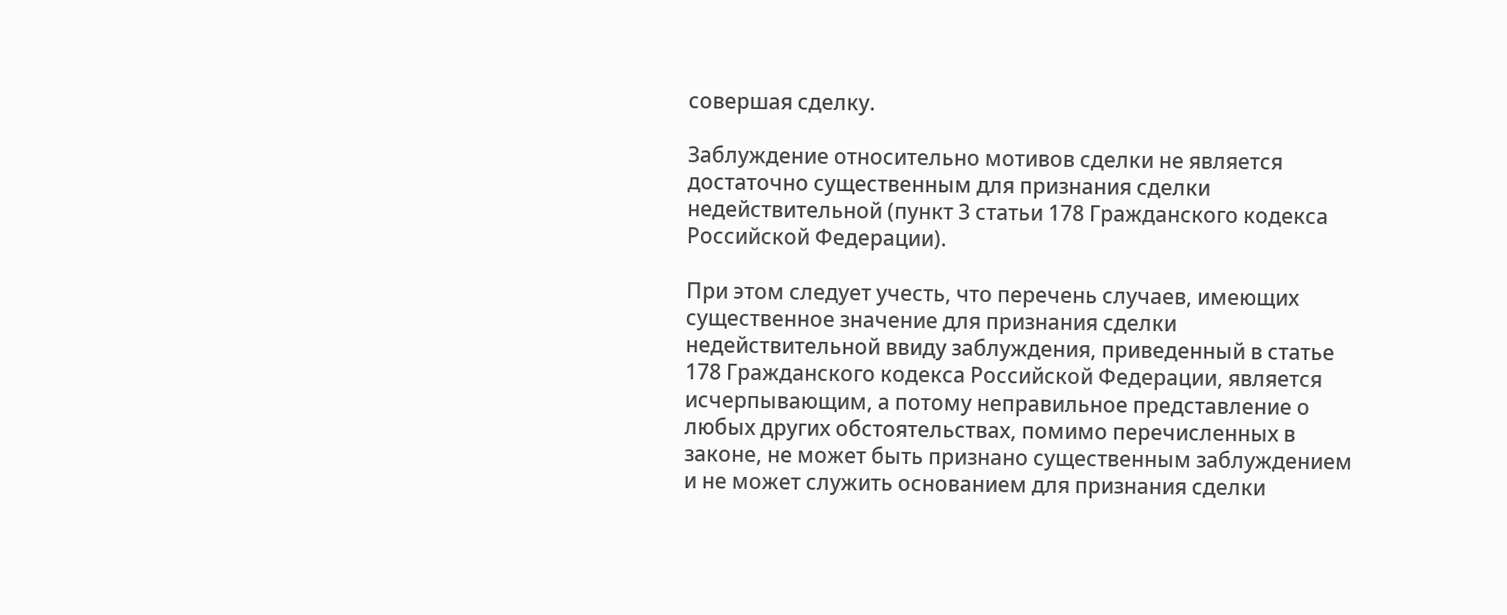совершая сделку.

Заблуждение относительно мотивов сделки не является достаточно существенным для признания сделки недействительной (пункт 3 статьи 178 Гражданского кодекса Российской Федерации).

При этом следует учесть, что перечень случаев, имеющих существенное значение для признания сделки недействительной ввиду заблуждения, приведенный в статье 178 Гражданского кодекса Российской Федерации, является исчерпывающим, а потому неправильное представление о любых других обстоятельствах, помимо перечисленных в законе, не может быть признано существенным заблуждением и не может служить основанием для признания сделки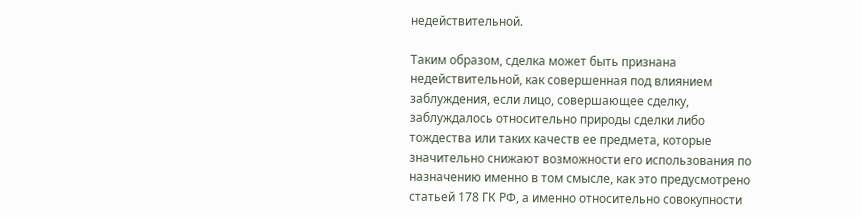недействительной.

Таким образом, сделка может быть признана недействительной, как совершенная под влиянием заблуждения, если лицо, совершающее сделку, заблуждалось относительно природы сделки либо тождества или таких качеств ее предмета, которые значительно снижают возможности его использования по назначению именно в том смысле, как это предусмотрено статьей 178 ГК РФ, а именно относительно совокупности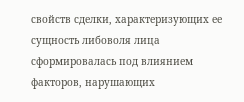свойств сделки, характеризующих ее сущность либоволя лица сформировалась под влиянием факторов, нарушающих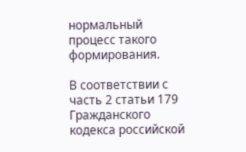нормальный процесс такого формирования.

В соответствии с часть 2 статьи 179 Гражданского кодекса российской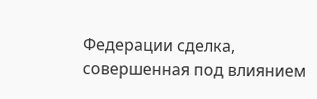Федерации сделка, совершенная под влиянием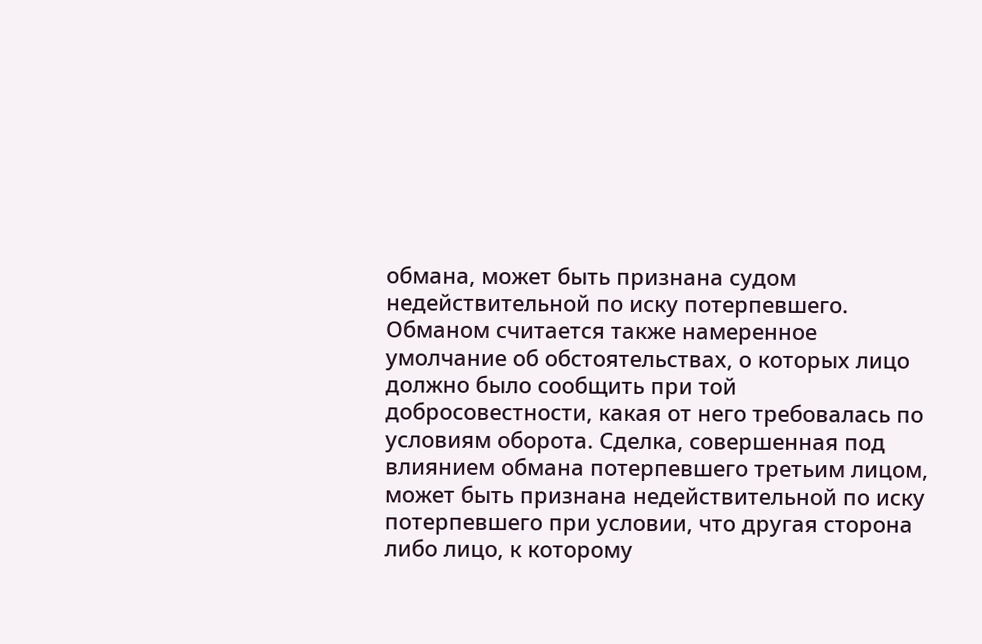обмана, может быть признана судом недействительной по иску потерпевшего. Обманом считается также намеренное умолчание об обстоятельствах, о которых лицо должно было сообщить при той добросовестности, какая от него требовалась по условиям оборота. Сделка, совершенная под влиянием обмана потерпевшего третьим лицом, может быть признана недействительной по иску потерпевшего при условии, что другая сторона либо лицо, к которому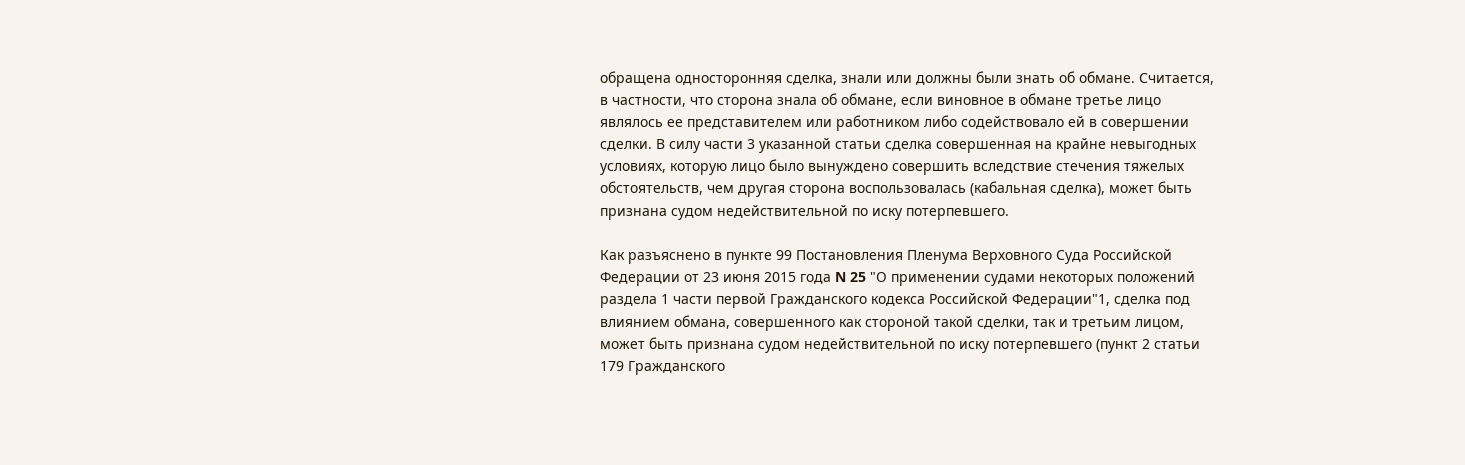обращена односторонняя сделка, знали или должны были знать об обмане. Считается, в частности, что сторона знала об обмане, если виновное в обмане третье лицо являлось ее представителем или работником либо содействовало ей в совершении сделки. В силу части 3 указанной статьи сделка совершенная на крайне невыгодных условиях, которую лицо было вынуждено совершить вследствие стечения тяжелых обстоятельств, чем другая сторона воспользовалась (кабальная сделка), может быть признана судом недействительной по иску потерпевшего.

Как разъяснено в пункте 99 Постановления Пленума Верховного Суда Российской Федерации от 23 июня 2015 года N 25 "О применении судами некоторых положений раздела 1 части первой Гражданского кодекса Российской Федерации"1, сделка под влиянием обмана, совершенного как стороной такой сделки, так и третьим лицом, может быть признана судом недействительной по иску потерпевшего (пункт 2 статьи 179 Гражданского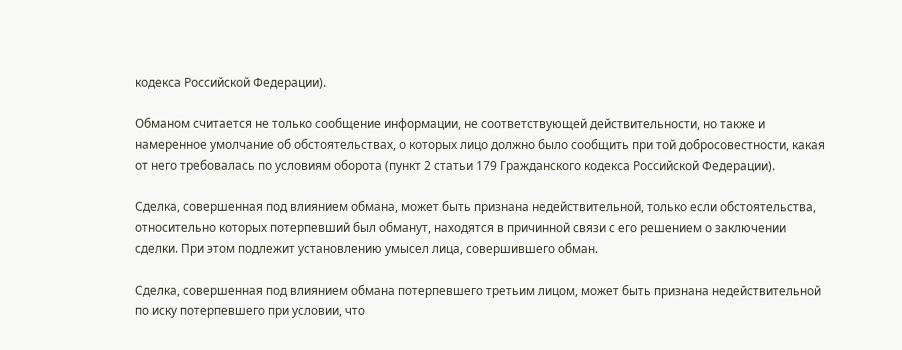кодекса Российской Федерации).

Обманом считается не только сообщение информации, не соответствующей действительности, но также и намеренное умолчание об обстоятельствах, о которых лицо должно было сообщить при той добросовестности, какая от него требовалась по условиям оборота (пункт 2 статьи 179 Гражданского кодекса Российской Федерации).

Сделка, совершенная под влиянием обмана, может быть признана недействительной, только если обстоятельства, относительно которых потерпевший был обманут, находятся в причинной связи с его решением о заключении сделки. При этом подлежит установлению умысел лица, совершившего обман.

Сделка, совершенная под влиянием обмана потерпевшего третьим лицом, может быть признана недействительной по иску потерпевшего при условии, что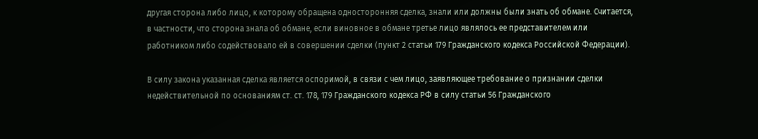другая сторона либо лицо, к которому обращена односторонняя сделка, знали или должны были знать об обмане. Считается, в частности, что сторона знала об обмане, если виновное в обмане третье лицо являлось ее представителем или работником либо содействовало ей в совершении сделки (пункт 2 статьи 179 Гражданского кодекса Российской Федерации).

В силу закона указанная сделка является оспоримой, в связи с чем лицо, заявляющее требование о признании сделки недействительной по основаниям ст. ст. 178, 179 Гражданского кодекса РФ в силу статьи 56 Гражданского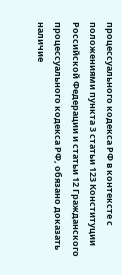процессуального кодекса РФ в контексте с положениями пункта 3 статьи 123 Конституции Российской Федерации и статьи 12 Гражданского процессуального кодекса РФ, обязано доказать наличие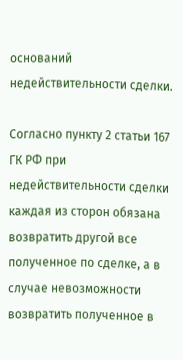оснований недействительности сделки.

Согласно пункту 2 статьи 167 ГК РФ при недействительности сделки каждая из сторон обязана возвратить другой все полученное по сделке, а в случае невозможности возвратить полученное в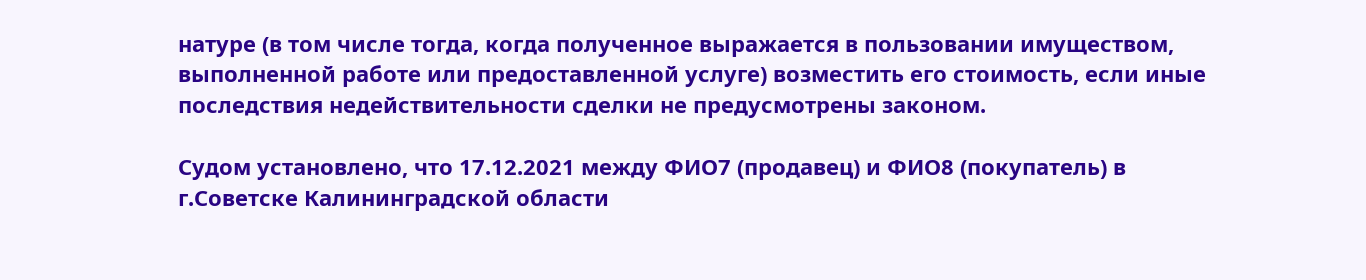натуре (в том числе тогда, когда полученное выражается в пользовании имуществом, выполненной работе или предоставленной услуге) возместить его стоимость, если иные последствия недействительности сделки не предусмотрены законом.

Судом установлено, что 17.12.2021 между ФИО7 (продавец) и ФИО8 (покупатель) в г.Советске Калининградской области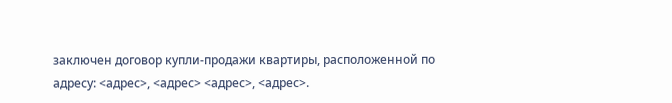заключен договор купли-продажи квартиры, расположенной по адресу: <адрес>, <адрес> <адрес>, <адрес>.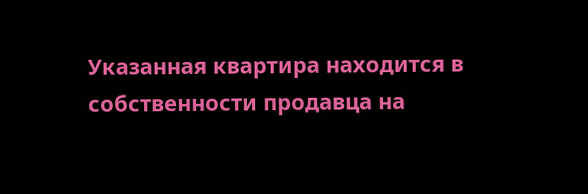Указанная квартира находится в собственности продавца на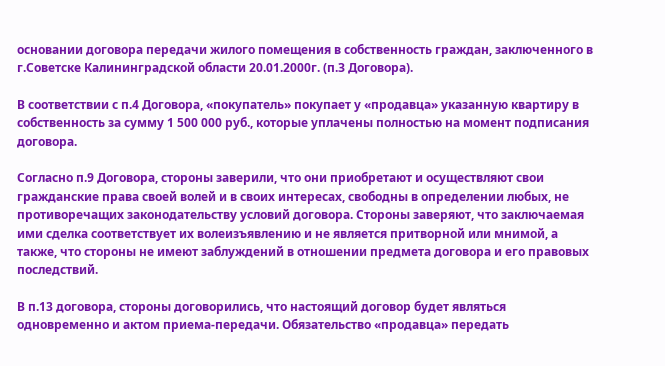основании договора передачи жилого помещения в собственность граждан, заключенного в г.Советске Калининградской области 20.01.2000г. (п.З Договора).

В соответствии с п.4 Договора, «покупатель» покупает у «продавца» указанную квартиру в собственность за сумму 1 500 000 руб., которые уплачены полностью на момент подписания договора.

Согласно п.9 Договора, стороны заверили, что они приобретают и осуществляют свои гражданские права своей волей и в своих интересах, свободны в определении любых, не противоречащих законодательству условий договора. Стороны заверяют, что заключаемая ими сделка соответствует их волеизъявлению и не является притворной или мнимой, а также, что стороны не имеют заблуждений в отношении предмета договора и его правовых последствий.

В п.13 договора, стороны договорились, что настоящий договор будет являться одновременно и актом приема-передачи. Обязательство «продавца» передать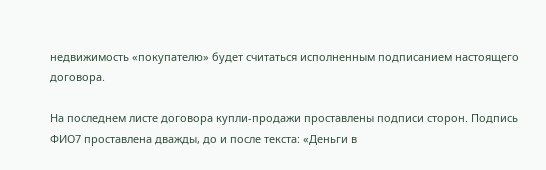недвижимость «покупателю» будет считаться исполненным подписанием настоящего договора.

На последнем листе договора купли-продажи проставлены подписи сторон. Подпись ФИО7 проставлена дважды, до и после текста: «Деньги в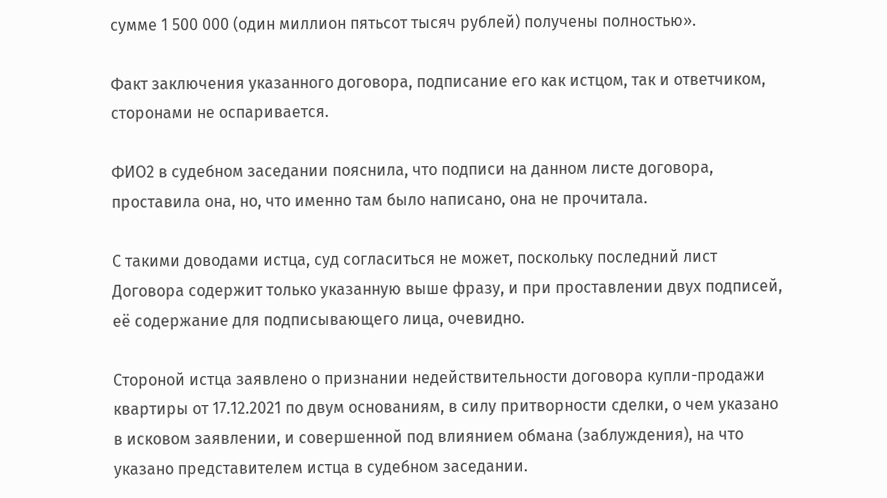сумме 1 500 000 (один миллион пятьсот тысяч рублей) получены полностью».

Факт заключения указанного договора, подписание его как истцом, так и ответчиком, сторонами не оспаривается.

ФИО2 в судебном заседании пояснила, что подписи на данном листе договора, проставила она, но, что именно там было написано, она не прочитала.

С такими доводами истца, суд согласиться не может, поскольку последний лист Договора содержит только указанную выше фразу, и при проставлении двух подписей, её содержание для подписывающего лица, очевидно.

Стороной истца заявлено о признании недействительности договора купли-продажи квартиры от 17.12.2021 по двум основаниям, в силу притворности сделки, о чем указано в исковом заявлении, и совершенной под влиянием обмана (заблуждения), на что указано представителем истца в судебном заседании.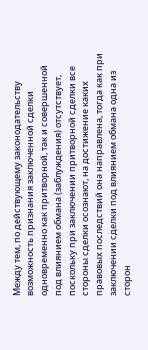Между тем, по действующему законодательству возможность признания заключенной сделки одновременно как притворной, так и совершенной под влиянием обмана (заблуждения) отсутствует, поскольку при заключении притворной сделки все стороны сделки осознают, на достижение каких правовых последствий она направлена, тогда как при заключении сделки под влиянием обмана одна из сторон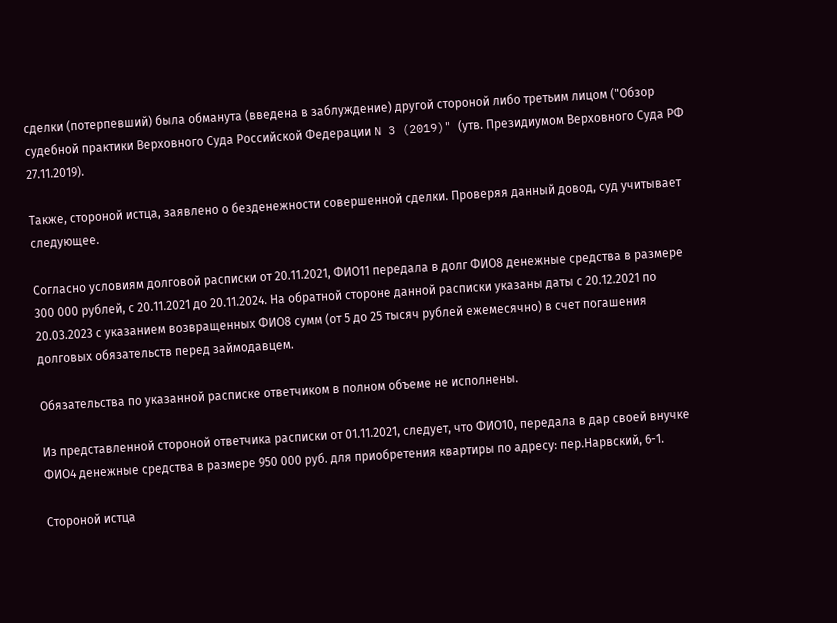сделки (потерпевший) была обманута (введена в заблуждение) другой стороной либо третьим лицом ("Обзор судебной практики Верховного Суда Российской Федерации N 3 (2019)" (утв. Президиумом Верховного Суда РФ 27.11.2019).

Также, стороной истца, заявлено о безденежности совершенной сделки. Проверяя данный довод, суд учитывает следующее.

Согласно условиям долговой расписки от 20.11.2021, ФИО11 передала в долг ФИО8 денежные средства в размере 300 000 рублей, с 20.11.2021 до 20.11.2024. На обратной стороне данной расписки указаны даты с 20.12.2021 по 20.03.2023 с указанием возвращенных ФИО8 сумм (от 5 до 25 тысяч рублей ежемесячно) в счет погашения долговых обязательств перед займодавцем.

Обязательства по указанной расписке ответчиком в полном объеме не исполнены.

Из представленной стороной ответчика расписки от 01.11.2021, следует, что ФИО10, передала в дар своей внучке ФИО4 денежные средства в размере 950 000 руб. для приобретения квартиры по адресу: пер.Нарвский, 6-1.

Стороной истца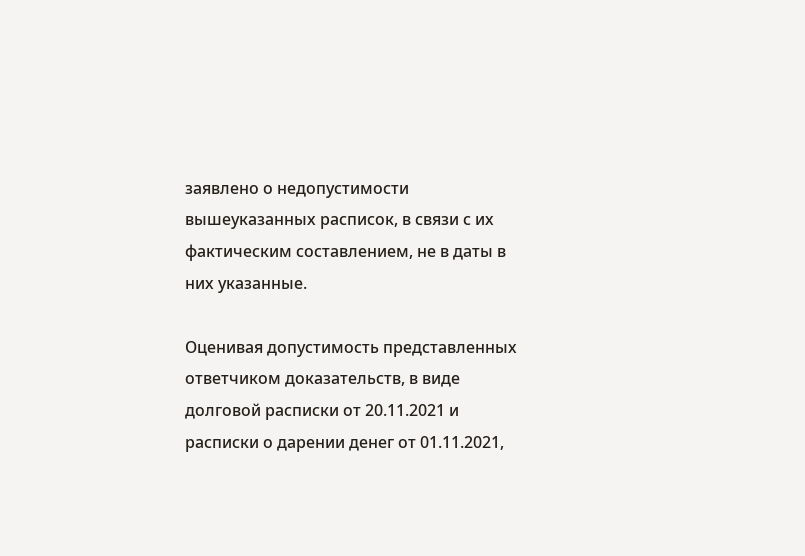заявлено о недопустимости вышеуказанных расписок, в связи с их фактическим составлением, не в даты в них указанные.

Оценивая допустимость представленных ответчиком доказательств, в виде долговой расписки от 20.11.2021 и расписки о дарении денег от 01.11.2021,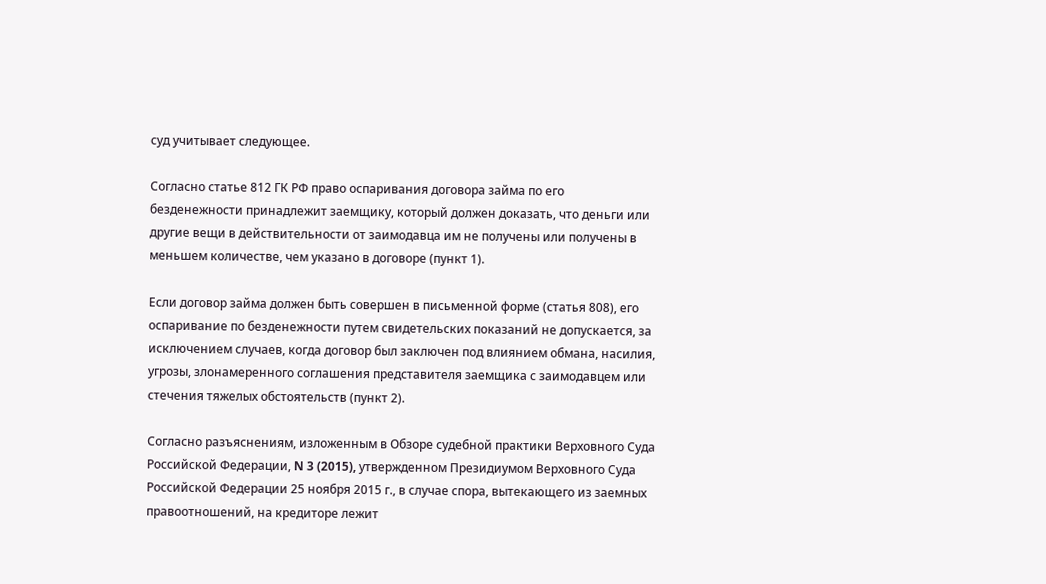суд учитывает следующее.

Согласно статье 812 ГК РФ право оспаривания договора займа по его безденежности принадлежит заемщику, который должен доказать, что деньги или другие вещи в действительности от заимодавца им не получены или получены в меньшем количестве, чем указано в договоре (пункт 1).

Если договор займа должен быть совершен в письменной форме (статья 808), его оспаривание по безденежности путем свидетельских показаний не допускается, за исключением случаев, когда договор был заключен под влиянием обмана, насилия, угрозы, злонамеренного соглашения представителя заемщика с заимодавцем или стечения тяжелых обстоятельств (пункт 2).

Согласно разъяснениям, изложенным в Обзоре судебной практики Верховного Суда Российской Федерации, N 3 (2015), утвержденном Президиумом Верховного Суда Российской Федерации 25 ноября 2015 г., в случае спора, вытекающего из заемных правоотношений, на кредиторе лежит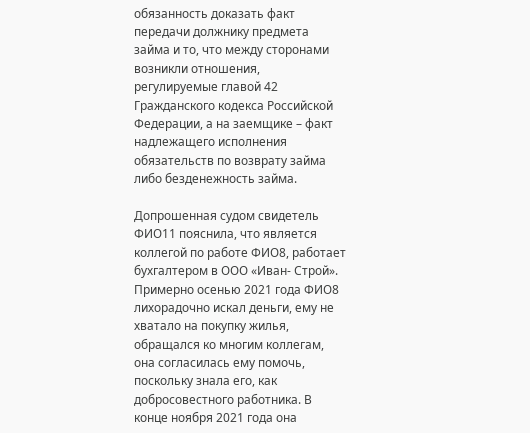обязанность доказать факт передачи должнику предмета займа и то, что между сторонами возникли отношения, регулируемые главой 42 Гражданского кодекса Российской Федерации, а на заемщике – факт надлежащего исполнения обязательств по возврату займа либо безденежность займа.

Допрошенная судом свидетель ФИО11 пояснила, что является коллегой по работе ФИО8, работает бухгалтером в ООО «Иван- Строй». Примерно осенью 2021 года ФИО8 лихорадочно искал деньги, ему не хватало на покупку жилья, обращался ко многим коллегам, она согласилась ему помочь, поскольку знала его, как добросовестного работника. В конце ноября 2021 года она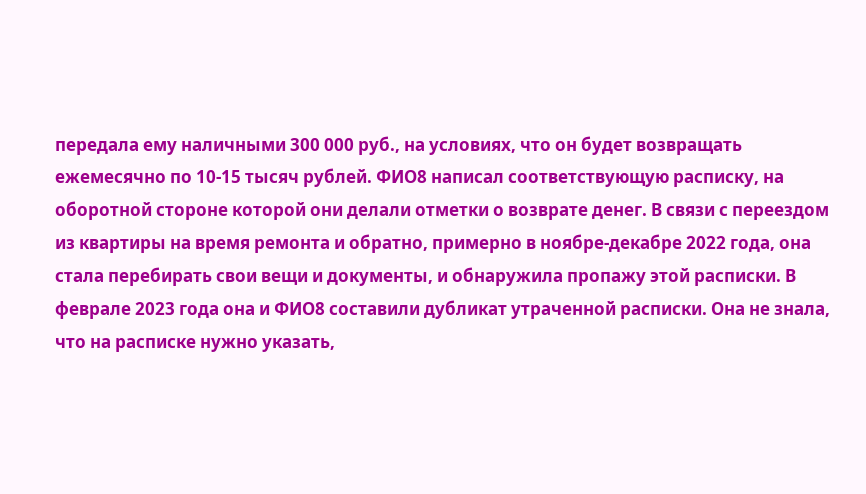передала ему наличными 300 000 руб., на условиях, что он будет возвращать ежемесячно по 10-15 тысяч рублей. ФИО8 написал соответствующую расписку, на оборотной стороне которой они делали отметки о возврате денег. В связи с переездом из квартиры на время ремонта и обратно, примерно в ноябре-декабре 2022 года, она стала перебирать свои вещи и документы, и обнаружила пропажу этой расписки. В феврале 2023 года она и ФИО8 составили дубликат утраченной расписки. Она не знала, что на расписке нужно указать,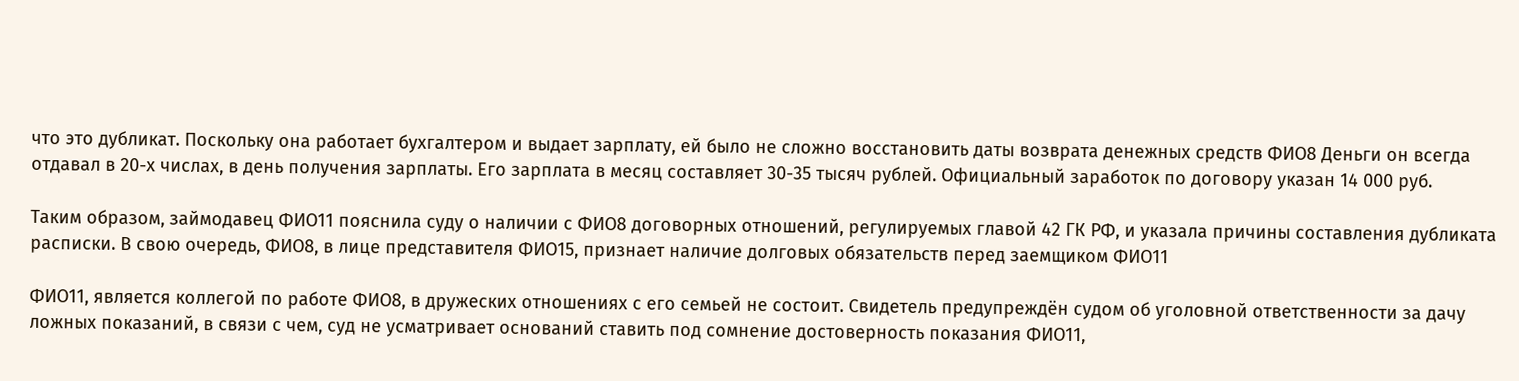что это дубликат. Поскольку она работает бухгалтером и выдает зарплату, ей было не сложно восстановить даты возврата денежных средств ФИО8 Деньги он всегда отдавал в 20-х числах, в день получения зарплаты. Его зарплата в месяц составляет 30-35 тысяч рублей. Официальный заработок по договору указан 14 000 руб.

Таким образом, займодавец ФИО11 пояснила суду о наличии с ФИО8 договорных отношений, регулируемых главой 42 ГК РФ, и указала причины составления дубликата расписки. В свою очередь, ФИО8, в лице представителя ФИО15, признает наличие долговых обязательств перед заемщиком ФИО11

ФИО11, является коллегой по работе ФИО8, в дружеских отношениях с его семьей не состоит. Свидетель предупреждён судом об уголовной ответственности за дачу ложных показаний, в связи с чем, суд не усматривает оснований ставить под сомнение достоверность показания ФИО11,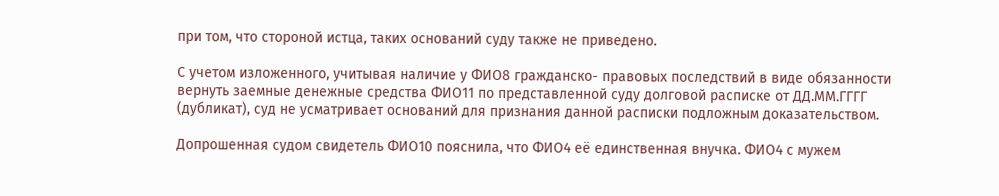при том, что стороной истца, таких оснований суду также не приведено.

С учетом изложенного, учитывая наличие у ФИО8 гражданско- правовых последствий в виде обязанности вернуть заемные денежные средства ФИО11 по представленной суду долговой расписке от ДД.ММ.ГГГГ (дубликат), суд не усматривает оснований для признания данной расписки подложным доказательством.

Допрошенная судом свидетель ФИО10 пояснила, что ФИО4 её единственная внучка. ФИО4 с мужем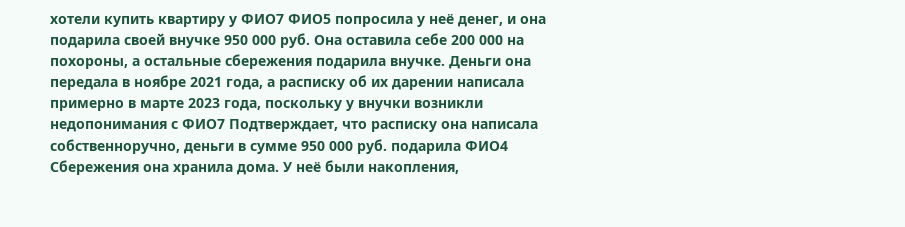хотели купить квартиру у ФИО7 ФИО5 попросила у неё денег, и она подарила своей внучке 950 000 руб. Она оставила себе 200 000 на похороны, а остальные сбережения подарила внучке. Деньги она передала в ноябре 2021 года, а расписку об их дарении написала примерно в марте 2023 года, поскольку у внучки возникли недопонимания с ФИО7 Подтверждает, что расписку она написала собственноручно, деньги в сумме 950 000 руб. подарила ФИО4 Сбережения она хранила дома. У неё были накопления,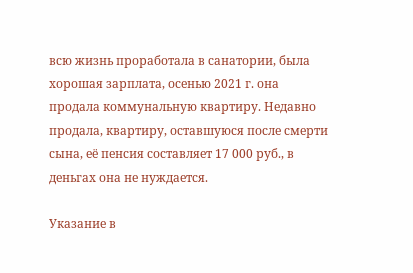всю жизнь проработала в санатории, была хорошая зарплата, осенью 2021 г. она продала коммунальную квартиру. Недавно продала, квартиру, оставшуюся после смерти сына, её пенсия составляет 17 000 руб., в деньгах она не нуждается.

Указание в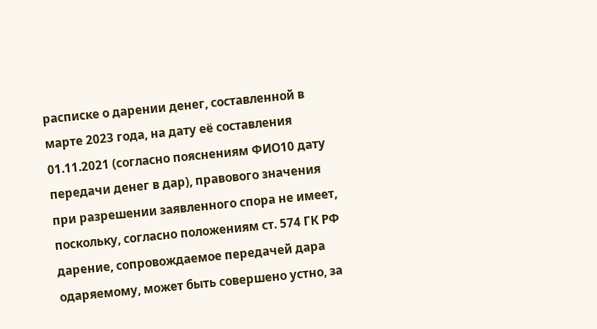расписке о дарении денег, составленной в марте 2023 года, на дату её составления 01.11.2021 (согласно пояснениям ФИО10 дату передачи денег в дар), правового значения при разрешении заявленного спора не имеет, поскольку, согласно положениям ст. 574 ГК РФ дарение, сопровождаемое передачей дара одаряемому, может быть совершено устно, за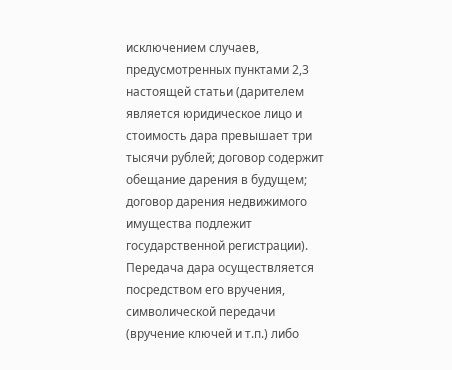исключением случаев, предусмотренных пунктами 2,3 настоящей статьи (дарителем является юридическое лицо и стоимость дара превышает три тысячи рублей; договор содержит обещание дарения в будущем; договор дарения недвижимого имущества подлежит государственной регистрации). Передача дара осуществляется посредством его вручения, символической передачи (вручение ключей и т.п.) либо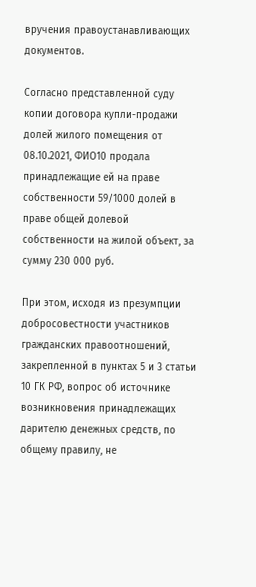вручения правоустанавливающих документов.

Согласно представленной суду копии договора купли-продажи долей жилого помещения от 08.10.2021, ФИО10 продала принадлежащие ей на праве собственности 59/1000 долей в праве общей долевой собственности на жилой объект, за сумму 230 000 руб.

При этом, исходя из презумпции добросовестности участников гражданских правоотношений, закрепленной в пунктах 5 и 3 статьи 10 ГК РФ, вопрос об источнике возникновения принадлежащих дарителю денежных средств, по общему правилу, не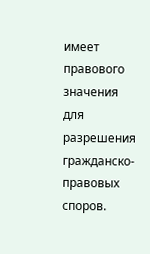имеет правового значения для разрешения гражданско-правовых споров.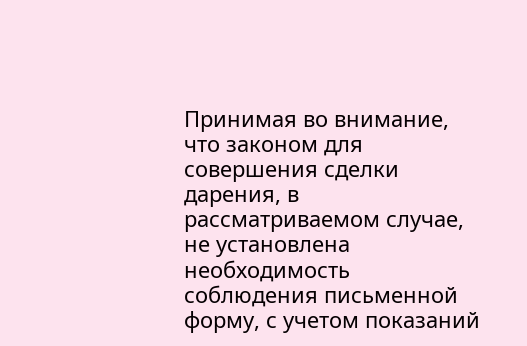Принимая во внимание, что законом для совершения сделки дарения, в рассматриваемом случае, не установлена необходимость соблюдения письменной форму, с учетом показаний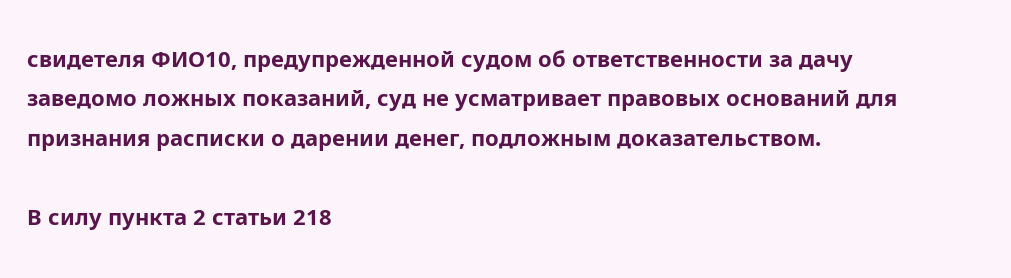свидетеля ФИО10, предупрежденной судом об ответственности за дачу заведомо ложных показаний, суд не усматривает правовых оснований для признания расписки о дарении денег, подложным доказательством.

В силу пункта 2 статьи 218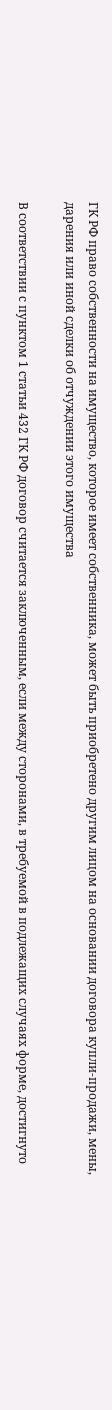ГК РФ право собственности на имущество, которое имеет собственника, может быть приобретено другим лицом на основании договора купли-продажи, мены, дарения или иной сделки об отчуждении этого имущества

В соответствии с пунктом 1 статьи 432 ГК РФ договор считается заключенным, если между сторонами, в требуемой в подлежащих случаях форме, достигнуто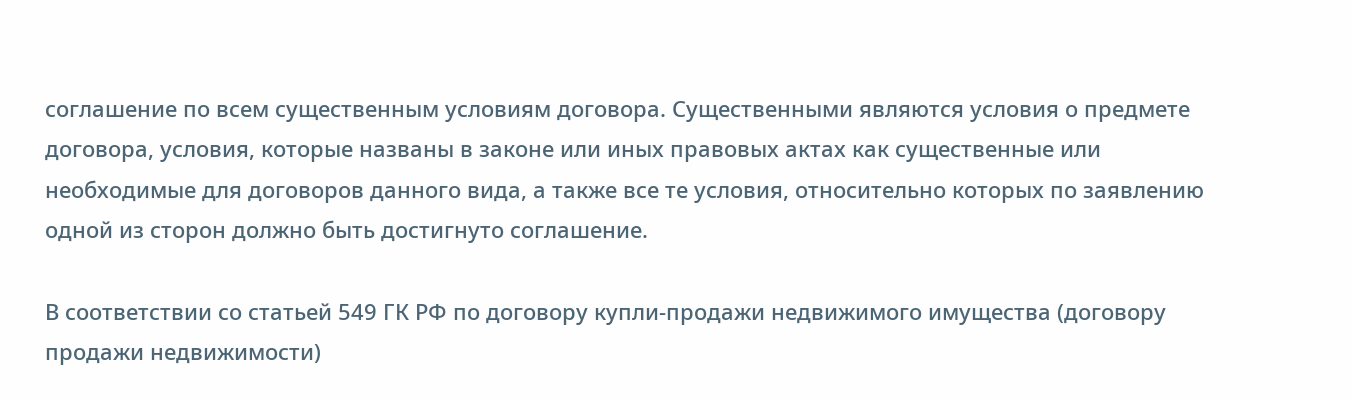соглашение по всем существенным условиям договора. Существенными являются условия о предмете договора, условия, которые названы в законе или иных правовых актах как существенные или необходимые для договоров данного вида, а также все те условия, относительно которых по заявлению одной из сторон должно быть достигнуто соглашение.

В соответствии со статьей 549 ГК РФ по договору купли-продажи недвижимого имущества (договору продажи недвижимости)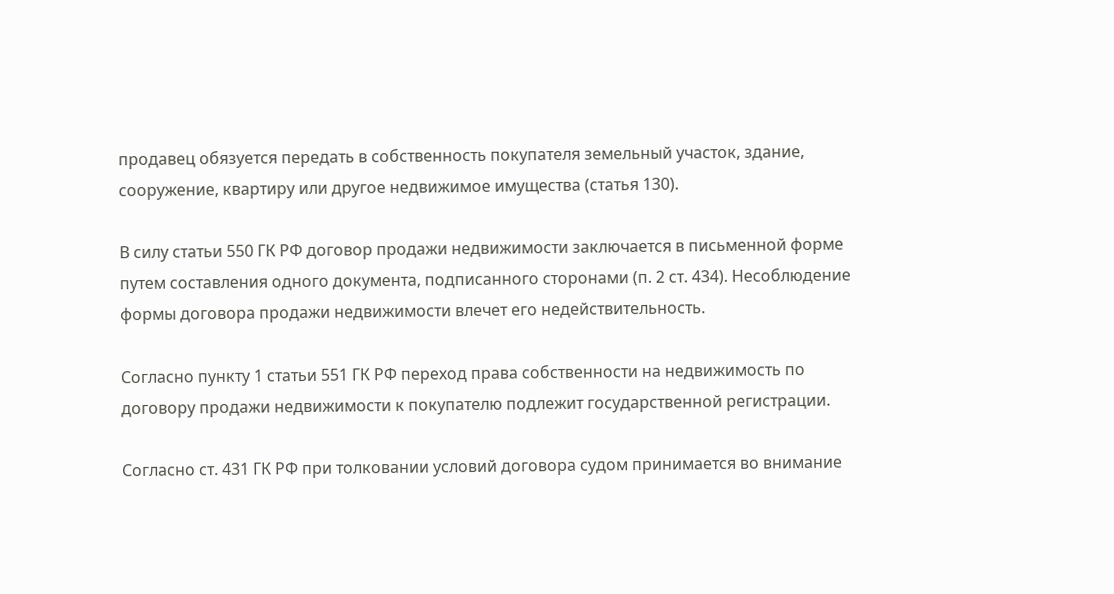продавец обязуется передать в собственность покупателя земельный участок, здание, сооружение, квартиру или другое недвижимое имущества (статья 130).

В силу статьи 550 ГК РФ договор продажи недвижимости заключается в письменной форме путем составления одного документа, подписанного сторонами (п. 2 ст. 434). Несоблюдение формы договора продажи недвижимости влечет его недействительность.

Согласно пункту 1 статьи 551 ГК РФ переход права собственности на недвижимость по договору продажи недвижимости к покупателю подлежит государственной регистрации.

Согласно ст. 431 ГК РФ при толковании условий договора судом принимается во внимание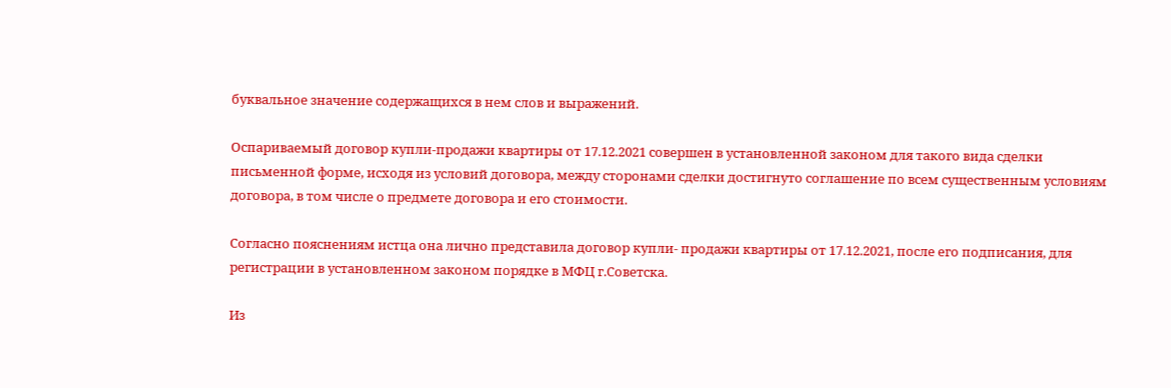буквальное значение содержащихся в нем слов и выражений.

Оспариваемый договор купли-продажи квартиры от 17.12.2021 совершен в установленной законом для такого вида сделки письменной форме, исходя из условий договора, между сторонами сделки достигнуто соглашение по всем существенным условиям договора, в том числе о предмете договора и его стоимости.

Согласно пояснениям истца она лично представила договор купли- продажи квартиры от 17.12.2021, после его подписания, для регистрации в установленном законом порядке в МФЦ г.Советска.

Из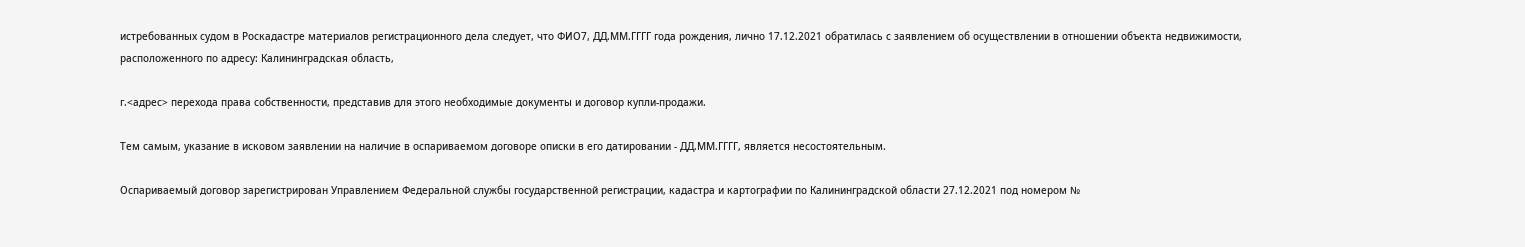истребованных судом в Роскадастре материалов регистрационного дела следует, что ФИО7, ДД.ММ.ГГГГ года рождения, лично 17.12.2021 обратилась с заявлением об осуществлении в отношении объекта недвижимости, расположенного по адресу: Калининградская область,

г.<адрес> перехода права собственности, представив для этого необходимые документы и договор купли-продажи.

Тем самым, указание в исковом заявлении на наличие в оспариваемом договоре описки в его датировании - ДД.ММ.ГГГГ, является несостоятельным.

Оспариваемый договор зарегистрирован Управлением Федеральной службы государственной регистрации, кадастра и картографии по Калининградской области 27.12.2021 под номером №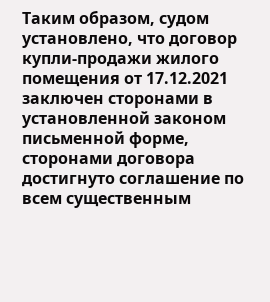Таким образом, судом установлено, что договор купли-продажи жилого помещения от 17.12.2021 заключен сторонами в установленной законом письменной форме, сторонами договора достигнуто соглашение по всем существенным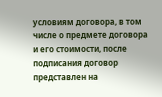условиям договора, в том числе о предмете договора и его стоимости, после подписания договор представлен на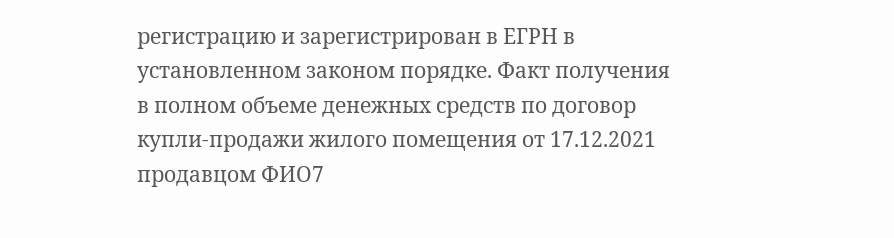регистрацию и зарегистрирован в ЕГРН в установленном законом порядке. Факт получения в полном объеме денежных средств по договор купли-продажи жилого помещения от 17.12.2021 продавцом ФИО7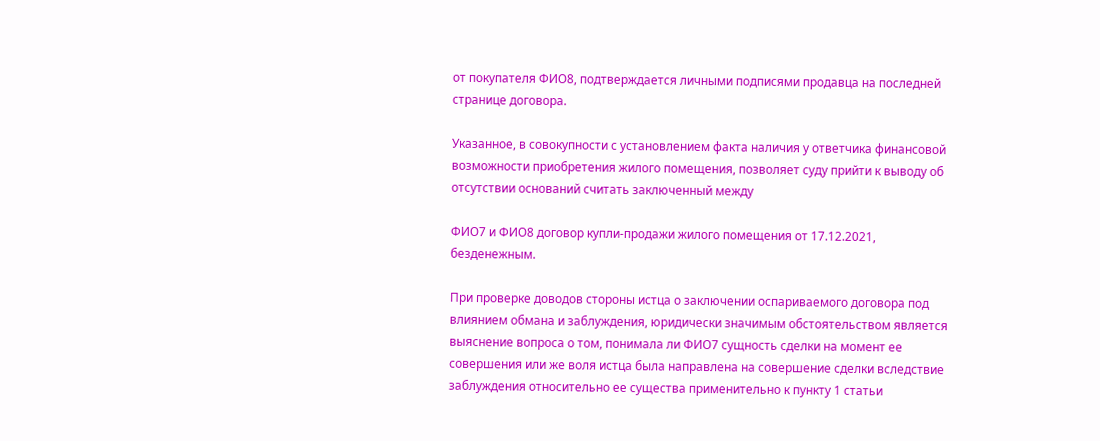от покупателя ФИО8, подтверждается личными подписями продавца на последней странице договора.

Указанное, в совокупности с установлением факта наличия у ответчика финансовой возможности приобретения жилого помещения, позволяет суду прийти к выводу об отсутствии оснований считать заключенный между

ФИО7 и ФИО8 договор купли-продажи жилого помещения от 17.12.2021, безденежным.

При проверке доводов стороны истца о заключении оспариваемого договора под влиянием обмана и заблуждения, юридически значимым обстоятельством является выяснение вопроса о том, понимала ли ФИО7 сущность сделки на момент ее совершения или же воля истца была направлена на совершение сделки вследствие заблуждения относительно ее существа применительно к пункту 1 статьи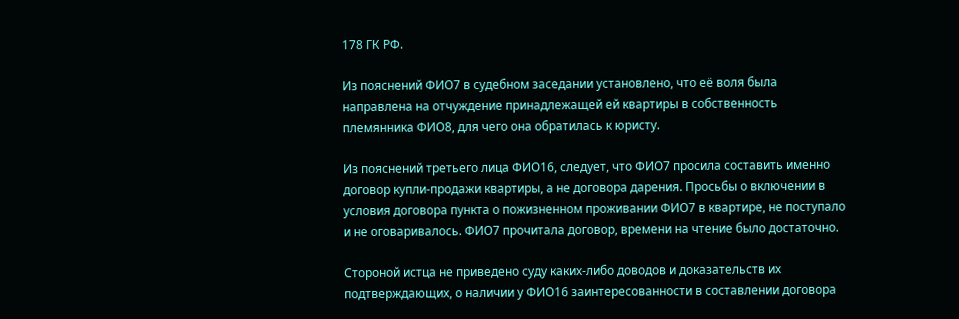178 ГК РФ.

Из пояснений ФИО7 в судебном заседании установлено, что её воля была направлена на отчуждение принадлежащей ей квартиры в собственность племянника ФИО8, для чего она обратилась к юристу.

Из пояснений третьего лица ФИО16, следует, что ФИО7 просила составить именно договор купли-продажи квартиры, а не договора дарения. Просьбы о включении в условия договора пункта о пожизненном проживании ФИО7 в квартире, не поступало и не оговаривалось. ФИО7 прочитала договор, времени на чтение было достаточно.

Стороной истца не приведено суду каких-либо доводов и доказательств их подтверждающих, о наличии у ФИО16 заинтересованности в составлении договора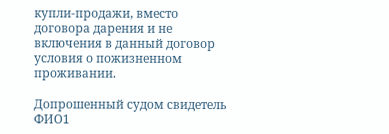купли-продажи, вместо договора дарения и не включения в данный договор условия о пожизненном проживании.

Допрошенный судом свидетель ФИО1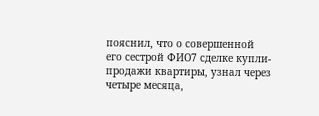пояснил, что о совершенной его сестрой ФИО7 сделке купли-продажи квартиры, узнал через четыре месяца,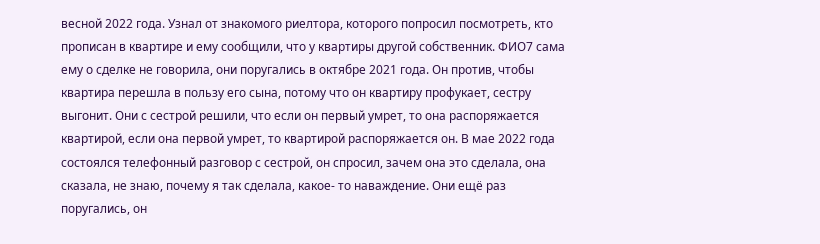весной 2022 года. Узнал от знакомого риелтора, которого попросил посмотреть, кто прописан в квартире и ему сообщили, что у квартиры другой собственник. ФИО7 сама ему о сделке не говорила, они поругались в октябре 2021 года. Он против, чтобы квартира перешла в пользу его сына, потому что он квартиру профукает, сестру выгонит. Они с сестрой решили, что если он первый умрет, то она распоряжается квартирой, если она первой умрет, то квартирой распоряжается он. В мае 2022 года состоялся телефонный разговор с сестрой, он спросил, зачем она это сделала, она сказала, не знаю, почему я так сделала, какое- то наваждение. Они ещё раз поругались, он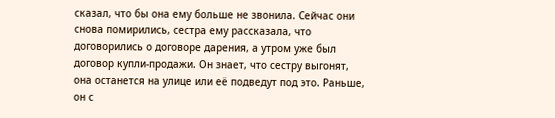сказал, что бы она ему больше не звонила. Сейчас они снова помирились, сестра ему рассказала, что договорились о договоре дарения, а утром уже был договор купли-продажи. Он знает, что сестру выгонят, она останется на улице или её подведут под это. Раньше, он с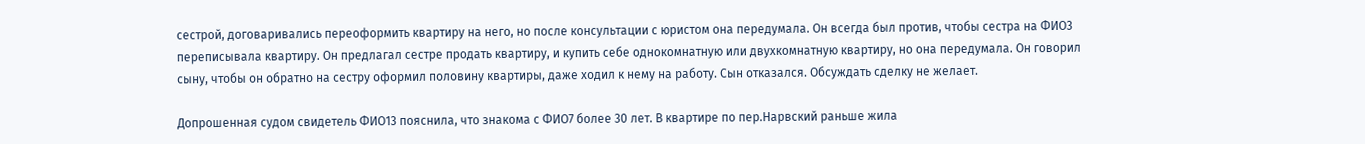сестрой, договаривались переоформить квартиру на него, но после консультации с юристом она передумала. Он всегда был против, чтобы сестра на ФИО3 переписывала квартиру. Он предлагал сестре продать квартиру, и купить себе однокомнатную или двухкомнатную квартиру, но она передумала. Он говорил сыну, чтобы он обратно на сестру оформил половину квартиры, даже ходил к нему на работу. Сын отказался. Обсуждать сделку не желает.

Допрошенная судом свидетель ФИО13 пояснила, что знакома с ФИО7 более 30 лет. В квартире по пер.Нарвский раньше жила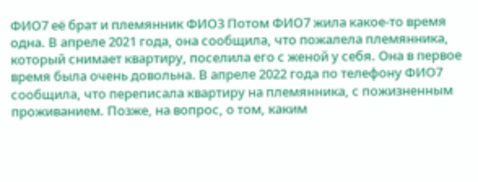ФИО7 её брат и племянник ФИО3 Потом ФИО7 жила какое-то время одна. В апреле 2021 года, она сообщила, что пожалела племянника, который снимает квартиру, поселила его с женой у себя. Она в первое время была очень довольна. В апреле 2022 года по телефону ФИО7 сообщила, что переписала квартиру на племянника, с пожизненным проживанием. Позже, на вопрос, о том, каким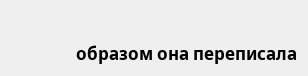образом она переписала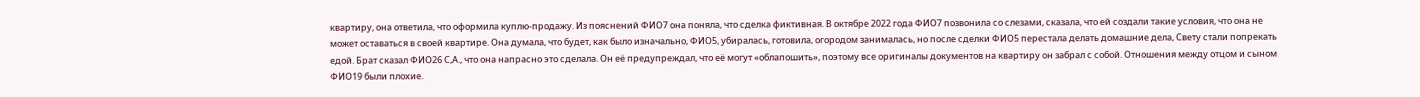квартиру, она ответила, что оформила куплю-продажу. Из пояснений ФИО7 она поняла, что сделка фиктивная. В октябре 2022 года ФИО7 позвонила со слезами, сказала, что ей создали такие условия, что она не может оставаться в своей квартире. Она думала, что будет, как было изначально, ФИО5, убиралась, готовила, огородом занималась, но после сделки ФИО5 перестала делать домашние дела, Свету стали попрекать едой. Брат сказал ФИО26 С,А., что она напрасно это сделала. Он её предупреждал, что её могут «облапошить», поэтому все оригиналы документов на квартиру он забрал с собой. Отношения между отцом и сыном ФИО19 были плохие.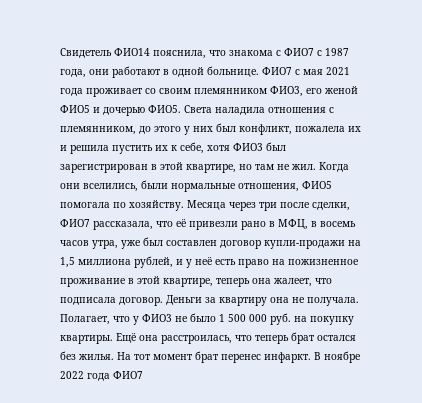Свидетель ФИО14 пояснила, что знакома с ФИО7 с 1987 года, они работают в одной больнице. ФИО7 с мая 2021 года проживает со своим племянником ФИО3, его женой ФИО5 и дочерью ФИО5. Света наладила отношения с племянником, до этого у них был конфликт, пожалела их и решила пустить их к себе, хотя ФИО3 был зарегистрирован в этой квартире, но там не жил. Когда они вселились, были нормальные отношения, ФИО5 помогала по хозяйству. Месяца через три после сделки, ФИО7 рассказала, что её привезли рано в МФЦ, в восемь часов утра, уже был составлен договор купли-продажи на 1,5 миллиона рублей, и у неё есть право на пожизненное проживание в этой квартире, теперь она жалеет, что подписала договор. Деньги за квартиру она не получала. Полагает, что у ФИО3 не было 1 500 000 руб. на покупку квартиры. Ещё она расстроилась, что теперь брат остался без жилья. На тот момент брат перенес инфаркт. В ноябре 2022 года ФИО7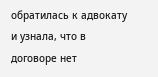обратилась к адвокату и узнала, что в договоре нет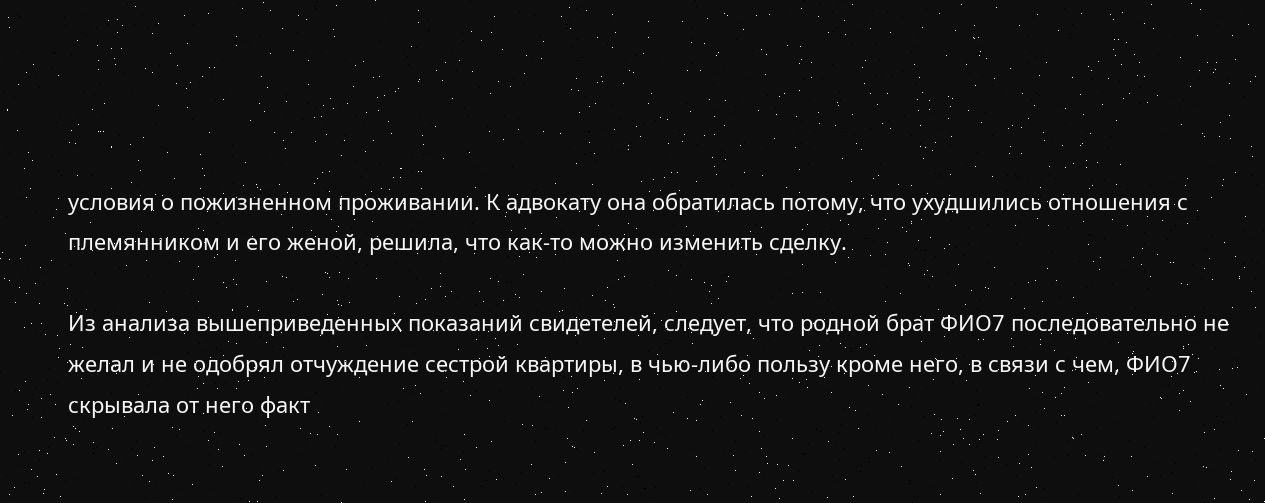условия о пожизненном проживании. К адвокату она обратилась потому, что ухудшились отношения с племянником и его женой, решила, что как-то можно изменить сделку.

Из анализа вышеприведенных показаний свидетелей, следует, что родной брат ФИО7 последовательно не желал и не одобрял отчуждение сестрой квартиры, в чью-либо пользу кроме него, в связи с чем, ФИО7 скрывала от него факт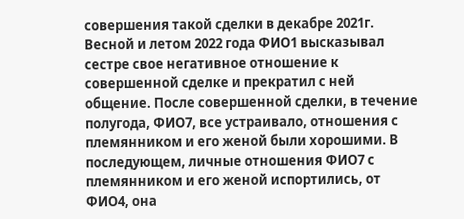совершения такой сделки в декабре 2021г. Весной и летом 2022 года ФИО1 высказывал сестре свое негативное отношение к совершенной сделке и прекратил с ней общение. После совершенной сделки, в течение полугода, ФИО7, все устраивало, отношения с племянником и его женой были хорошими. В последующем, личные отношения ФИО7 с племянником и его женой испортились, от ФИО4, она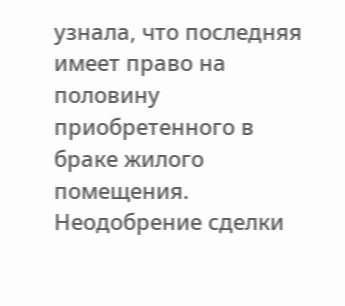узнала, что последняя имеет право на половину приобретенного в браке жилого помещения. Неодобрение сделки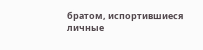братом, испортившиеся личные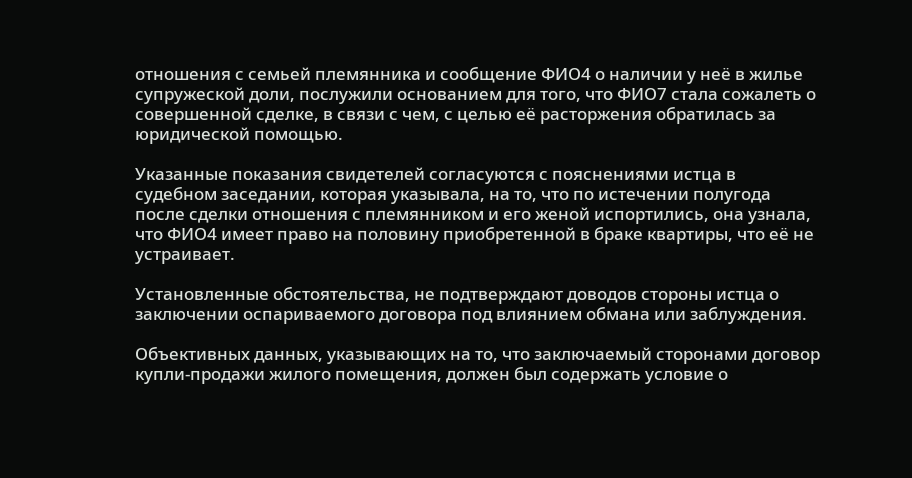отношения с семьей племянника и сообщение ФИО4 о наличии у неё в жилье супружеской доли, послужили основанием для того, что ФИО7 стала сожалеть о совершенной сделке, в связи с чем, с целью её расторжения обратилась за юридической помощью.

Указанные показания свидетелей согласуются с пояснениями истца в судебном заседании, которая указывала, на то, что по истечении полугода после сделки отношения с племянником и его женой испортились, она узнала, что ФИО4 имеет право на половину приобретенной в браке квартиры, что её не устраивает.

Установленные обстоятельства, не подтверждают доводов стороны истца о заключении оспариваемого договора под влиянием обмана или заблуждения.

Объективных данных, указывающих на то, что заключаемый сторонами договор купли-продажи жилого помещения, должен был содержать условие о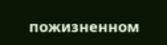пожизненном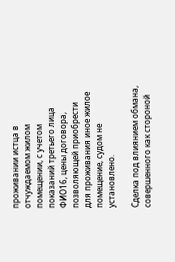проживании истца в отчуждаемом жилом помещении, с учетом показаний третьего лица ФИО16, цены договора, позволяющей приобрести для проживания иное жилое помещение, судом не установлено.

Сделка под влиянием обмана, совершенного как стороной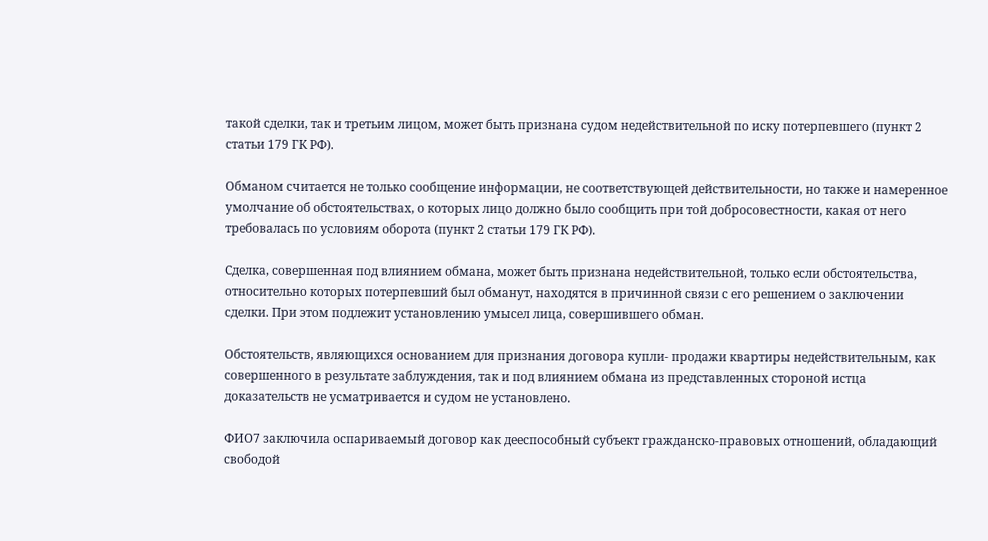такой сделки, так и третьим лицом, может быть признана судом недействительной по иску потерпевшего (пункт 2 статьи 179 ГК РФ).

Обманом считается не только сообщение информации, не соответствующей действительности, но также и намеренное умолчание об обстоятельствах, о которых лицо должно было сообщить при той добросовестности, какая от него требовалась по условиям оборота (пункт 2 статьи 179 ГК РФ).

Сделка, совершенная под влиянием обмана, может быть признана недействительной, только если обстоятельства, относительно которых потерпевший был обманут, находятся в причинной связи с его решением о заключении сделки. При этом подлежит установлению умысел лица, совершившего обман.

Обстоятельств, являющихся основанием для признания договора купли- продажи квартиры недействительным, как совершенного в результате заблуждения, так и под влиянием обмана из представленных стороной истца доказательств не усматривается и судом не установлено.

ФИО7 заключила оспариваемый договор как дееспособный субъект гражданско-правовых отношений, обладающий свободой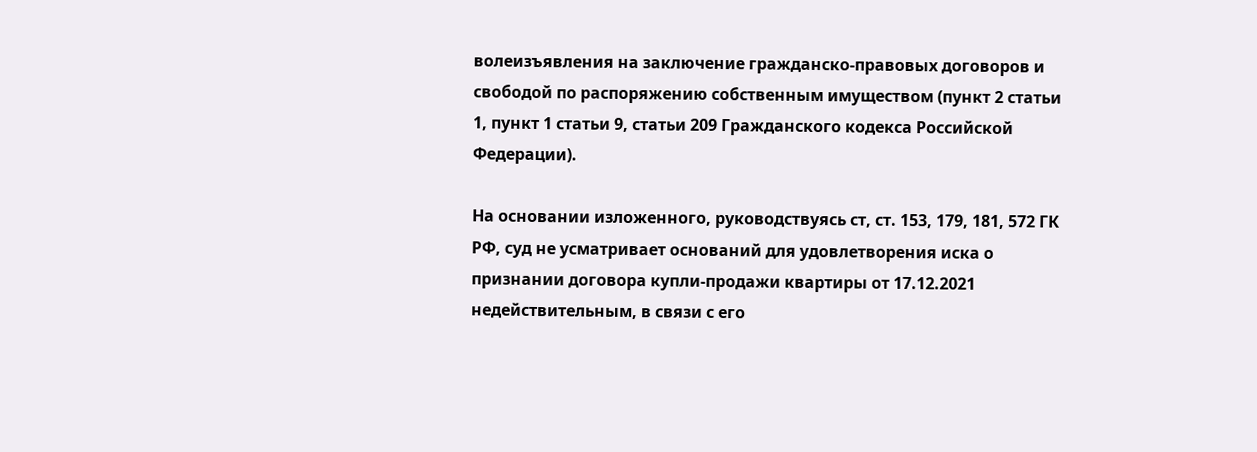волеизъявления на заключение гражданско-правовых договоров и свободой по распоряжению собственным имуществом (пункт 2 статьи 1, пункт 1 статьи 9, статьи 209 Гражданского кодекса Российской Федерации).

На основании изложенного, руководствуясь ст, ст. 153, 179, 181, 572 ГК РФ, суд не усматривает оснований для удовлетворения иска о признании договора купли-продажи квартиры от 17.12.2021 недействительным, в связи с его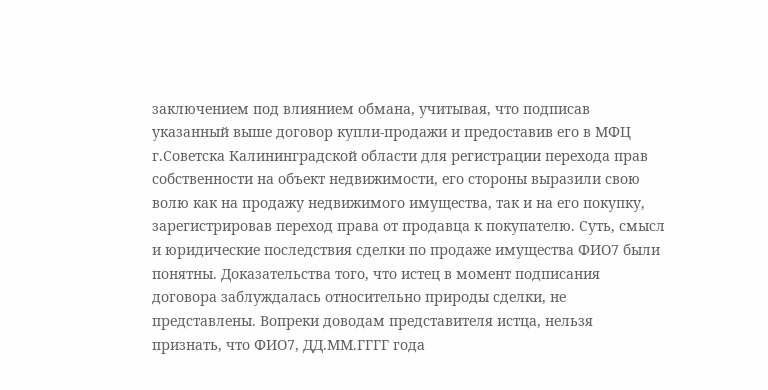заключением под влиянием обмана, учитывая, что подписав указанный выше договор купли-продажи и предоставив его в МФЦ г.Советска Калининградской области для регистрации перехода прав собственности на объект недвижимости, его стороны выразили свою волю как на продажу недвижимого имущества, так и на его покупку, зарегистрировав переход права от продавца к покупателю. Суть, смысл и юридические последствия сделки по продаже имущества ФИО7 были понятны. Доказательства того, что истец в момент подписания договора заблуждалась относительно природы сделки, не представлены. Вопреки доводам представителя истца, нельзя признать, что ФИО7, ДД.ММ.ГГГГ года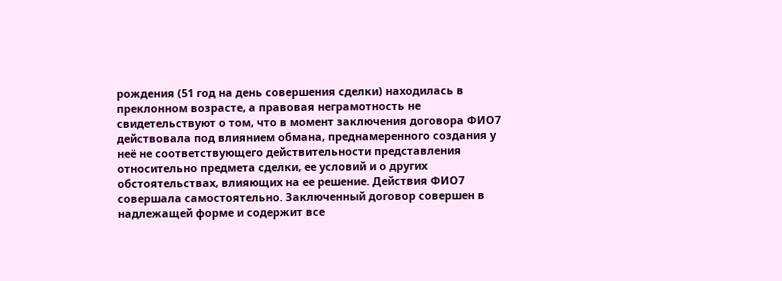рождения (51 год на день совершения сделки) находилась в преклонном возрасте, а правовая неграмотность не свидетельствуют о том, что в момент заключения договора ФИО7 действовала под влиянием обмана, преднамеренного создания у неё не соответствующего действительности представления относительно предмета сделки, ее условий и о других обстоятельствах, влияющих на ее решение. Действия ФИО7 совершала самостоятельно. Заключенный договор совершен в надлежащей форме и содержит все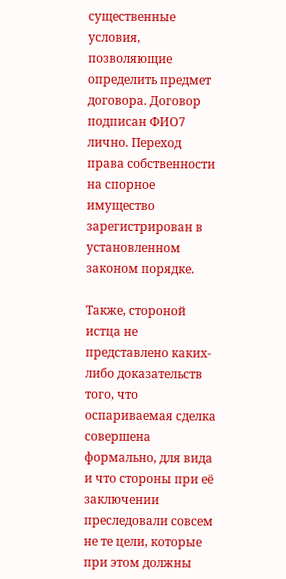существенные условия, позволяющие определить предмет договора. Договор подписан ФИО7 лично. Переход права собственности на спорное имущество зарегистрирован в установленном законом порядке.

Также, стороной истца не представлено каких-либо доказательств того, что оспариваемая сделка совершена формально, для вида и что стороны при её заключении преследовали совсем не те цели, которые при этом должны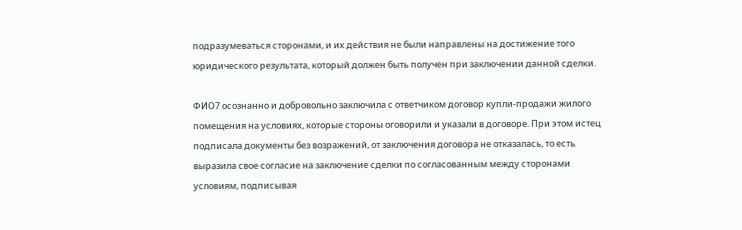подразумеваться сторонами, и их действия не были направлены на достижение того юридического результата, который должен быть получен при заключении данной сделки.

ФИО7 осознанно и добровольно заключила с ответчиком договор купли-продажи жилого помещения на условиях, которые стороны оговорили и указали в договоре. При этом истец подписала документы без возражений, от заключения договора не отказалась, то есть выразила свое согласие на заключение сделки по согласованным между сторонами условиям, подписывая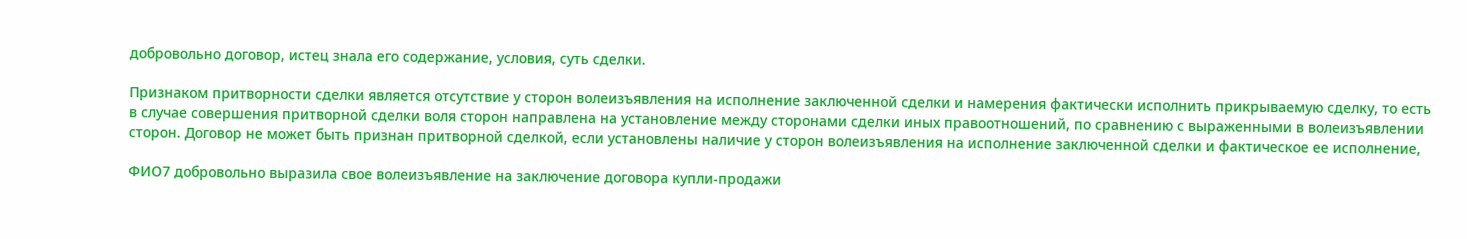добровольно договор, истец знала его содержание, условия, суть сделки.

Признаком притворности сделки является отсутствие у сторон волеизъявления на исполнение заключенной сделки и намерения фактически исполнить прикрываемую сделку, то есть в случае совершения притворной сделки воля сторон направлена на установление между сторонами сделки иных правоотношений, по сравнению с выраженными в волеизъявлении сторон. Договор не может быть признан притворной сделкой, если установлены наличие у сторон волеизъявления на исполнение заключенной сделки и фактическое ее исполнение,

ФИО7 добровольно выразила свое волеизъявление на заключение договора купли-продажи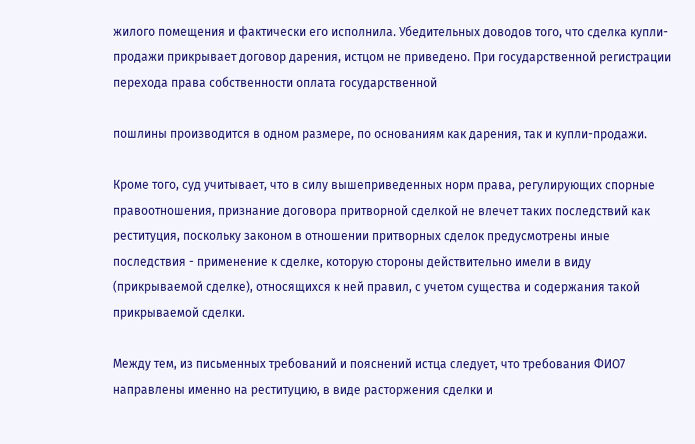жилого помещения и фактически его исполнила. Убедительных доводов того, что сделка купли-продажи прикрывает договор дарения, истцом не приведено. При государственной регистрации перехода права собственности оплата государственной

пошлины производится в одном размере, по основаниям как дарения, так и купли-продажи.

Кроме того, суд учитывает, что в силу вышеприведенных норм права, регулирующих спорные правоотношения, признание договора притворной сделкой не влечет таких последствий как реституция, поскольку законом в отношении притворных сделок предусмотрены иные последствия - применение к сделке, которую стороны действительно имели в виду (прикрываемой сделке), относящихся к ней правил, с учетом существа и содержания такой прикрываемой сделки.

Между тем, из письменных требований и пояснений истца следует, что требования ФИО7 направлены именно на реституцию, в виде расторжения сделки и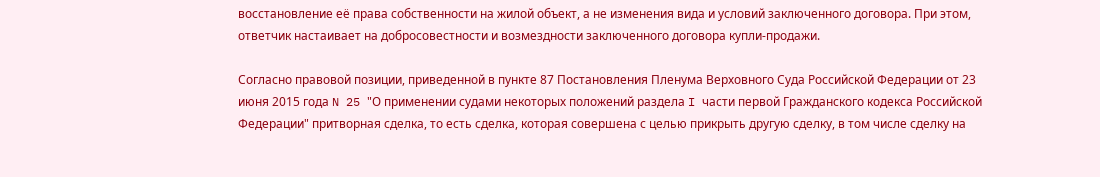восстановление её права собственности на жилой объект, а не изменения вида и условий заключенного договора. При этом, ответчик настаивает на добросовестности и возмездности заключенного договора купли-продажи.

Согласно правовой позиции, приведенной в пункте 87 Постановления Пленума Верховного Суда Российской Федерации от 23 июня 2015 года N 25 "О применении судами некоторых положений раздела I части первой Гражданского кодекса Российской Федерации" притворная сделка, то есть сделка, которая совершена с целью прикрыть другую сделку, в том числе сделку на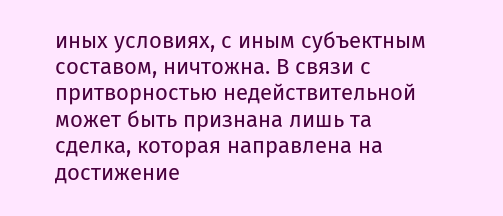иных условиях, с иным субъектным составом, ничтожна. В связи с притворностью недействительной может быть признана лишь та сделка, которая направлена на достижение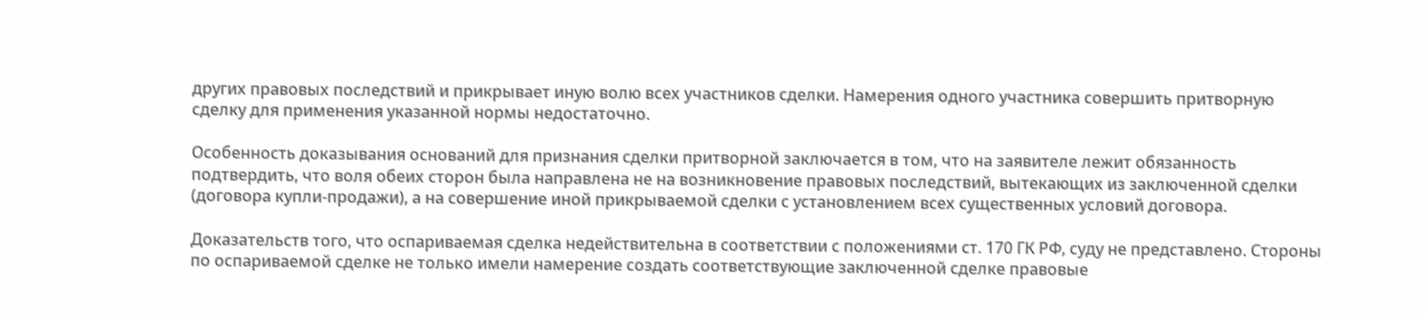других правовых последствий и прикрывает иную волю всех участников сделки. Намерения одного участника совершить притворную сделку для применения указанной нормы недостаточно.

Особенность доказывания оснований для признания сделки притворной заключается в том, что на заявителе лежит обязанность подтвердить, что воля обеих сторон была направлена не на возникновение правовых последствий, вытекающих из заключенной сделки (договора купли-продажи), а на совершение иной прикрываемой сделки с установлением всех существенных условий договора.

Доказательств того, что оспариваемая сделка недействительна в соответствии с положениями ст. 170 ГК РФ, суду не представлено. Стороны по оспариваемой сделке не только имели намерение создать соответствующие заключенной сделке правовые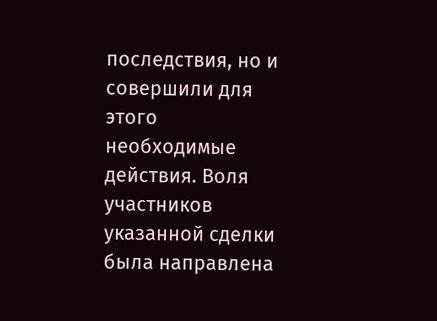последствия, но и совершили для этого необходимые действия. Воля участников указанной сделки была направлена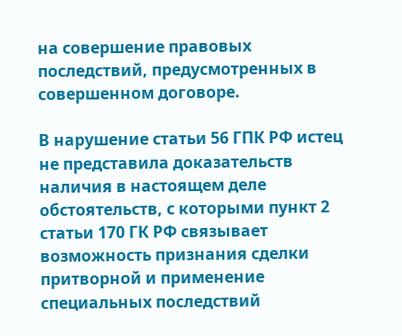на совершение правовых последствий, предусмотренных в совершенном договоре.

В нарушение статьи 56 ГПК РФ истец не представила доказательств наличия в настоящем деле обстоятельств, с которыми пункт 2 статьи 170 ГК РФ связывает возможность признания сделки притворной и применение специальных последствий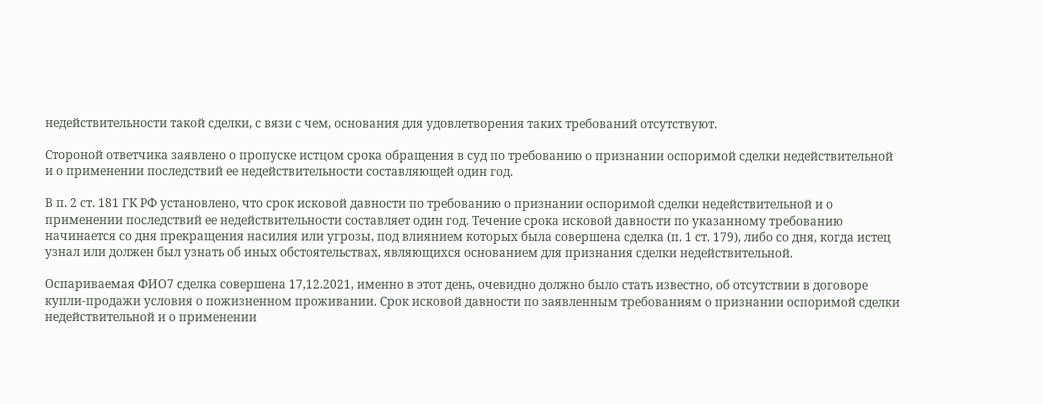недействительности такой сделки, с вязи с чем, основания для удовлетворения таких требований отсутствуют.

Стороной ответчика заявлено о пропуске истцом срока обращения в суд по требованию о признании оспоримой сделки недействительной и о применении последствий ее недействительности составляющей один год.

В п. 2 ст. 181 ГК РФ установлено, что срок исковой давности по требованию о признании оспоримой сделки недействительной и о применении последствий ее недействительности составляет один год. Течение срока исковой давности по указанному требованию начинается со дня прекращения насилия или угрозы, под влиянием которых была совершена сделка (п. 1 ст. 179), либо со дня, когда истец узнал или должен был узнать об иных обстоятельствах, являющихся основанием для признания сделки недействительной.

Оспариваемая ФИО7 сделка совершена 17,12.2021, именно в этот день, очевидно должно было стать известно, об отсутствии в договоре купли-продажи условия о пожизненном проживании. Срок исковой давности по заявленным требованиям о признании оспоримой сделки недействительной и о применении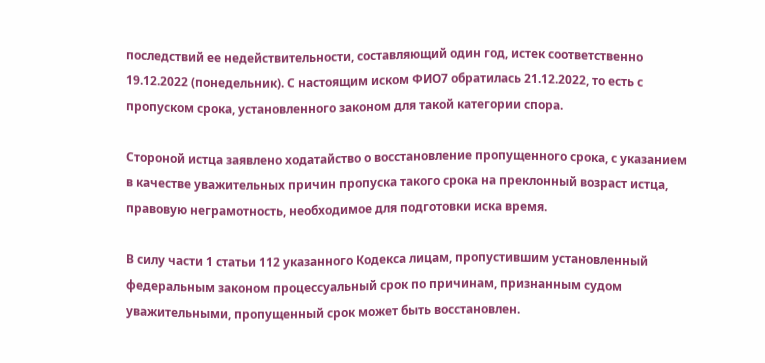последствий ее недействительности, составляющий один год, истек соответственно 19.12.2022 (понедельник). С настоящим иском ФИО7 обратилась 21.12.2022, то есть с пропуском срока, установленного законом для такой категории спора.

Стороной истца заявлено ходатайство о восстановление пропущенного срока, с указанием в качестве уважительных причин пропуска такого срока на преклонный возраст истца, правовую неграмотность, необходимое для подготовки иска время.

В силу части 1 статьи 112 указанного Кодекса лицам, пропустившим установленный федеральным законом процессуальный срок по причинам, признанным судом уважительными, пропущенный срок может быть восстановлен.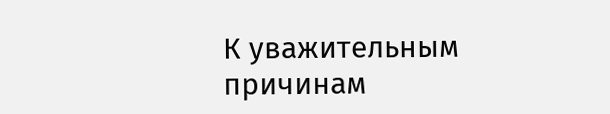К уважительным причинам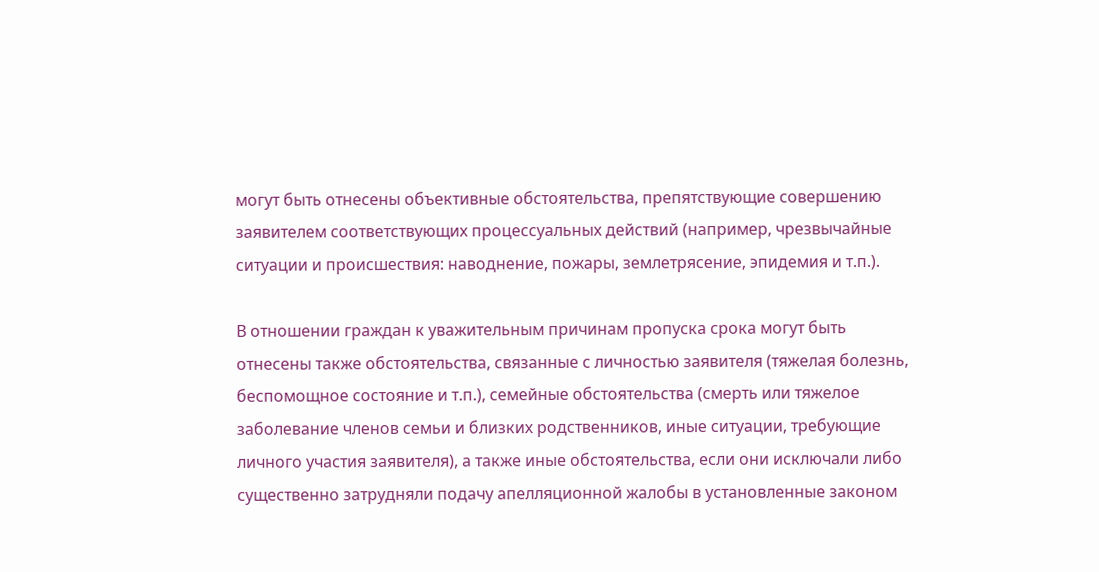могут быть отнесены объективные обстоятельства, препятствующие совершению заявителем соответствующих процессуальных действий (например, чрезвычайные ситуации и происшествия: наводнение, пожары, землетрясение, эпидемия и т.п.).

В отношении граждан к уважительным причинам пропуска срока могут быть отнесены также обстоятельства, связанные с личностью заявителя (тяжелая болезнь, беспомощное состояние и т.п.), семейные обстоятельства (смерть или тяжелое заболевание членов семьи и близких родственников, иные ситуации, требующие личного участия заявителя), а также иные обстоятельства, если они исключали либо существенно затрудняли подачу апелляционной жалобы в установленные законом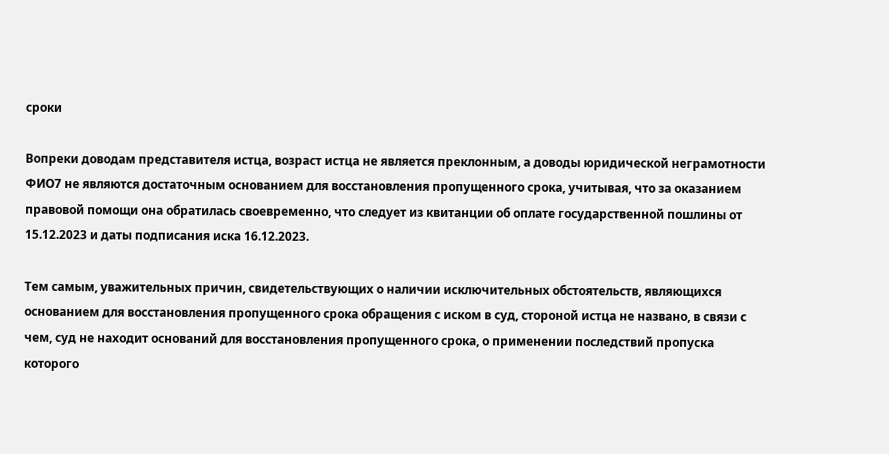сроки

Вопреки доводам представителя истца, возраст истца не является преклонным, а доводы юридической неграмотности ФИО7 не являются достаточным основанием для восстановления пропущенного срока, учитывая, что за оказанием правовой помощи она обратилась своевременно, что следует из квитанции об оплате государственной пошлины от 15.12.2023 и даты подписания иска 16.12.2023.

Тем самым, уважительных причин, свидетельствующих о наличии исключительных обстоятельств, являющихся основанием для восстановления пропущенного срока обращения с иском в суд, стороной истца не названо, в связи с чем, суд не находит оснований для восстановления пропущенного срока, о применении последствий пропуска которого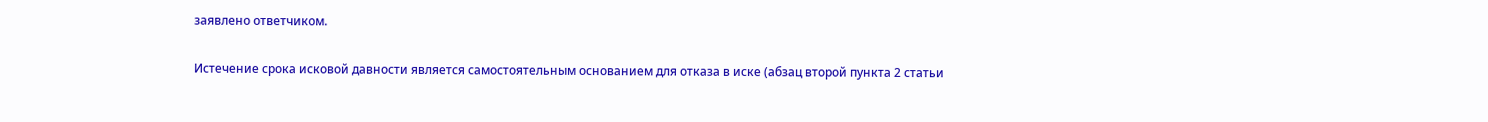заявлено ответчиком.

Истечение срока исковой давности является самостоятельным основанием для отказа в иске (абзац второй пункта 2 статьи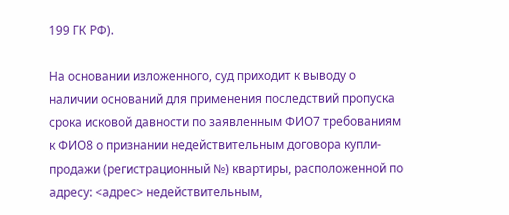199 ГК РФ).

На основании изложенного, суд приходит к выводу о наличии оснований для применения последствий пропуска срока исковой давности по заявленным ФИО7 требованиям к ФИО8 о признании недействительным договора купли-продажи (регистрационный №) квартиры, расположенной по адресу: <адрес> недействительным,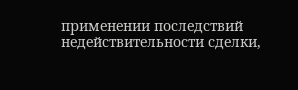применении последствий недействительности сделки,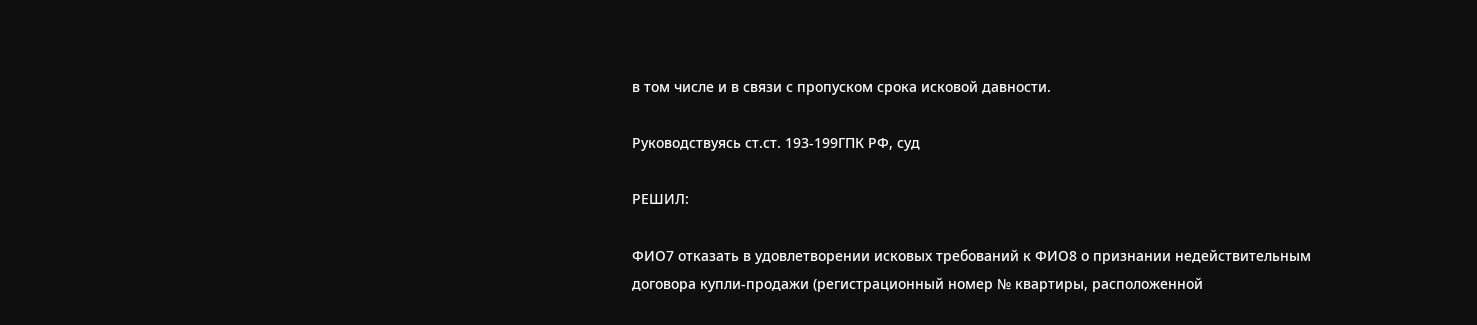в том числе и в связи с пропуском срока исковой давности.

Руководствуясь ст.ст. 193-199ГПК РФ, суд

РЕШИЛ:

ФИО7 отказать в удовлетворении исковых требований к ФИО8 о признании недействительным договора купли-продажи (регистрационный номер № квартиры, расположенной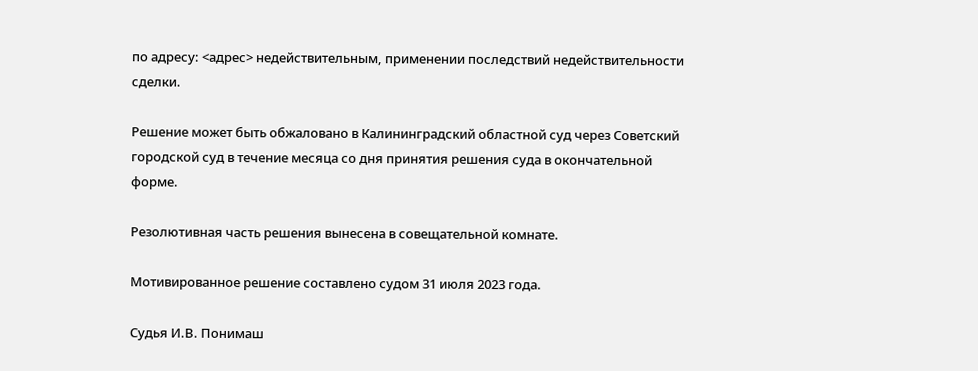по адресу: <адрес> недействительным, применении последствий недействительности сделки.

Решение может быть обжаловано в Калининградский областной суд через Советский городской суд в течение месяца со дня принятия решения суда в окончательной форме.

Резолютивная часть решения вынесена в совещательной комнате.

Мотивированное решение составлено судом 31 июля 2023 года.

Судья И.В. Понимаш